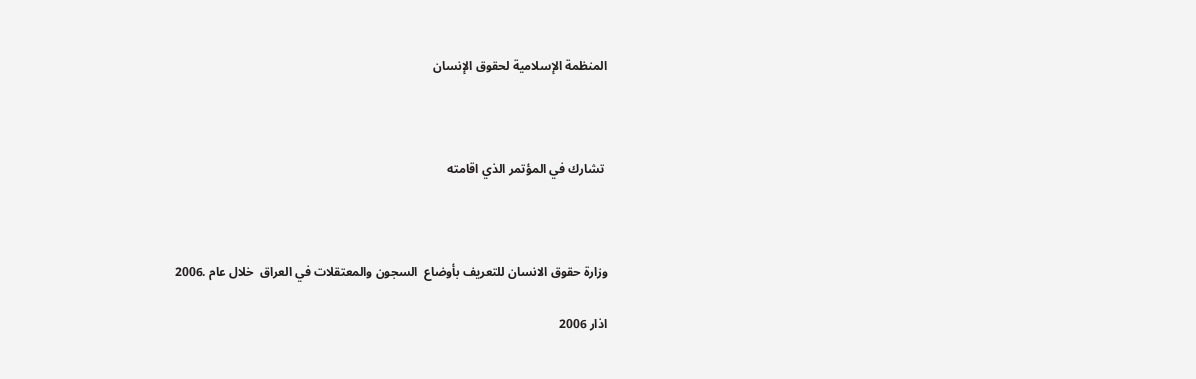المنظمة الإسلامية لحقوق الإنسان



 تشارك في المؤتمر الذي اقامته



وزارة حقوق الانسان للتعريف بأوضاع  السجون والمعتقلات في العراق  خلال عام .2006

اذار 2006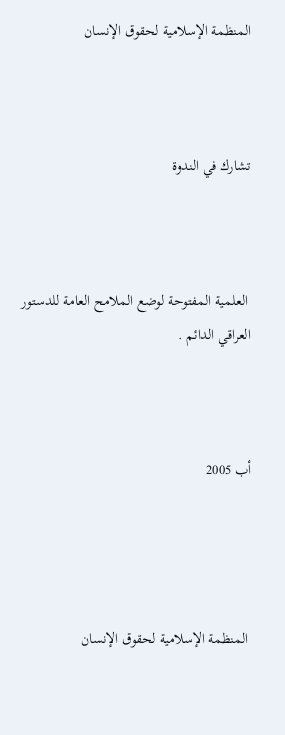المنظمة الإسلامية لحقوق الإنسان



تشارك في الندوة



 العلمية المفتوحة لوضع الملامح العامة للدستور العراقي الدائم .



أب 2005




 المنظمة الإسلامية لحقوق الإنسان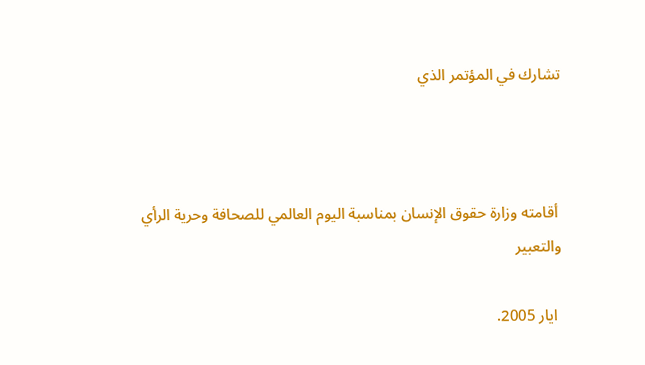تشارك في المؤتمر الذي



 أقامته وزارة حقوق الإنسان بمناسبة اليوم العالمي للصحافة وحرية الرأي والتعبير

 ايار 2005.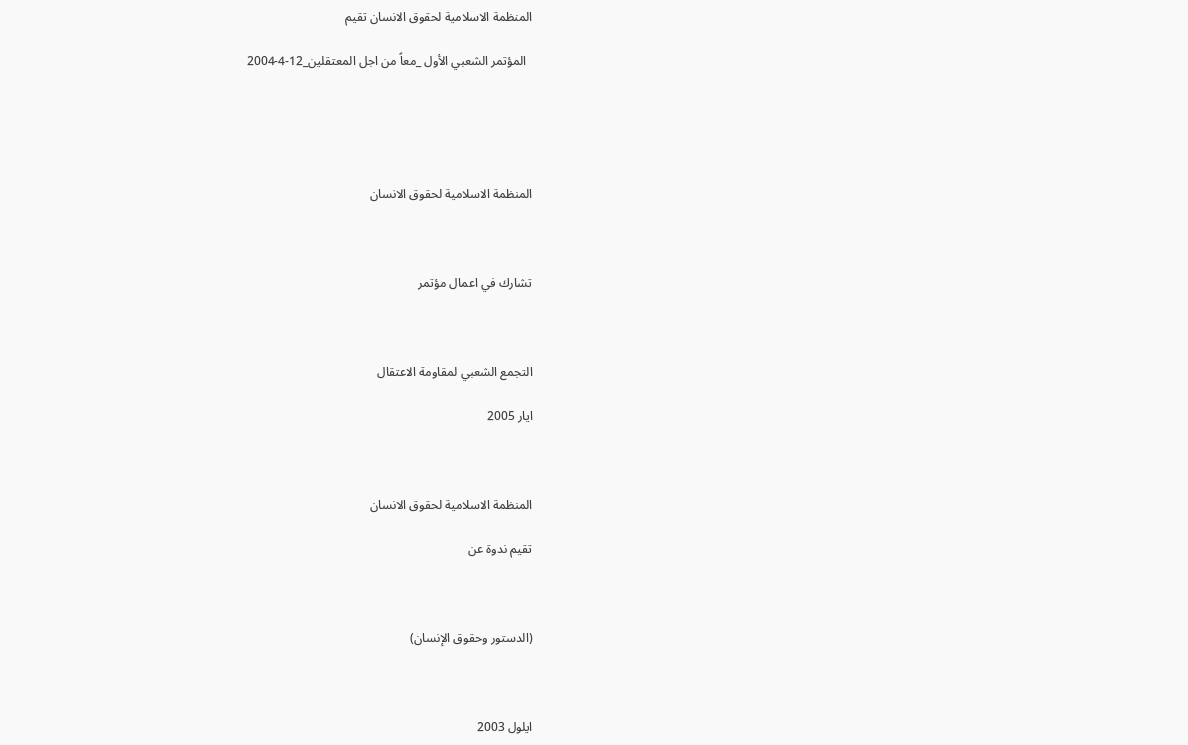المنظمة الاسلامية لحقوق الانسان تقيم

  المؤتمر الشعبي الأول _معاً من اجل المعتقلين_12-4-2004





المنظمة الاسلامية لحقوق الانسان



تشارك في اعمال مؤتمر



التجمع الشعبي لمقاومة الاعتقال

ايار 2005



المنظمة الاسلامية لحقوق الانسان

تقيم ندوة عن



(الدستور وحقوق الإنسان)



ايلول 2003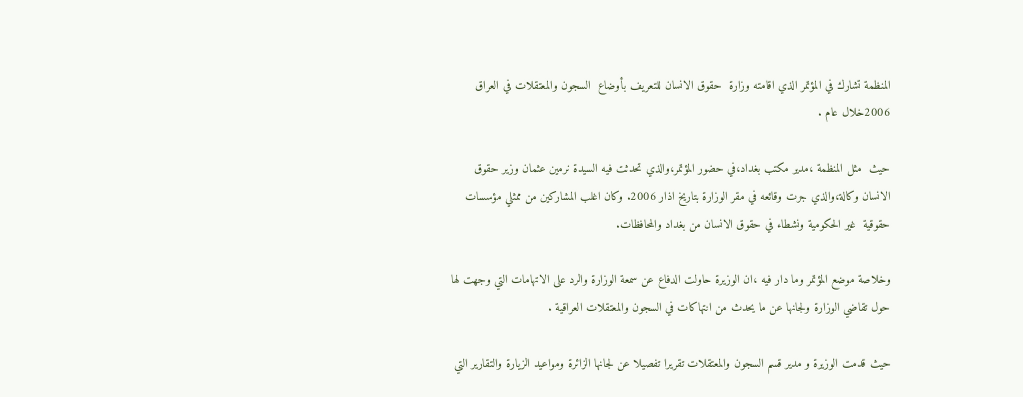المنظمة تشارك في المؤتمر الذي اقامته وزارة  حقوق الانسان للتعريف بأوضاع  السجون والمعتقلات في العراق 2006خلال عام .

حيث  مثل المنظمة ،مدير مكتب بغداد،في حضور المؤتمر،والذي تحدثت فيه السيدة نرمين عثمان وزير حقوق الانسان وكالة،والذي جرت وقائعه في مقر الوزارة بتاريخ اذار 2006. وكان اغلب المشاركين من ممثلي مؤسسات حقوقية  غير الحكومية ونشطاء في حقوق الانسان من بغداد والمحافظات.

وخلاصة موضع المؤتمر وما دار فيه ،ان الوزيرة حاولت الدفاع عن سمعة الوزارة والرد على الاتهامات التي وجهت لها حول تقاضي الوزارة ولجانها عن ما يحدث من انتهاكات في السجون والمعتقلات العراقية .

حيث قدمت الوزيرة و مدير قسم السجون والمعتقلات تقريرا تفصيلا عن لجانها الزائرة ومواعيد الزيارة والتقارير التي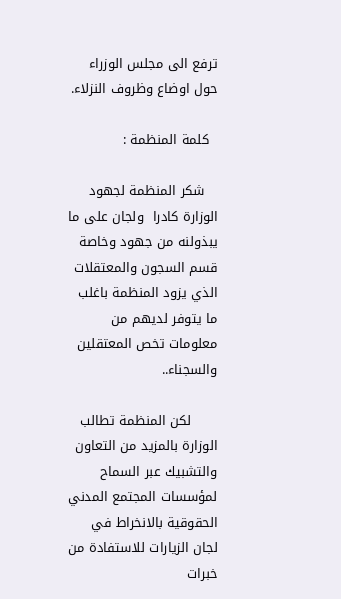ترفع الى مجلس الوزراء حول اوضاع وظروف النزلاء.

  كلمة المنظمة :

   شكر المنظمة لجهود الوزارة كادرا  ولجان على ما يبذولنه من جهود وخاصة قسم السجون والمعتقلات الذي يزود المنظمة باغلب ما يتوفر لديهم من معلومات تخص المعتقلين والسجناء..

      لكن المنظمة تطالب الوزارة بالمزيد من التعاون والتشبيك عبر السماح لمؤسسات المجتمع المدني الحقوقية بالانخراط في لجان الزيارات للاستفادة من خبرات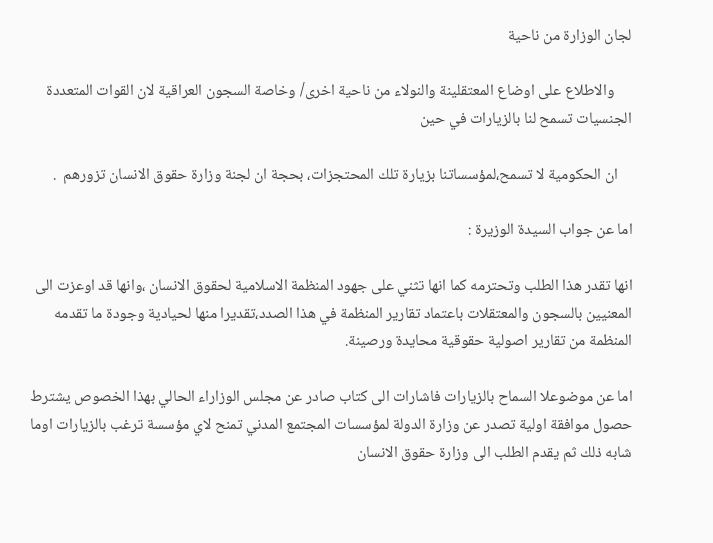لجان الوزارة من ناحية

     والاطلاع على اوضاع المعتقلينة والنولاء من ناحية اخرى/ وخاصة السجون العراقية لان القوات المتعددة الجنسيات تسمح لنا بالزيارات في حين

    ان الحكومية لا تسمح،لمؤسساتنا بزيارة تلك المحتجزات، بحجة ان لجنة وزارة حقوق الانسان تزورهم  .

اما عن جواب السيدة الوزيرة :

انها تقدر هذا الطلب وتحترمه كما انها تثني على جهود المنظمة الاسلامية لحقوق الانسان ،وانها قد اوعزت الى المعنيين بالسجون والمعتقلات باعتماد تقارير المنظمة في هذا الصدد،تقديرا منها لحيادية وجودة ما تقدمه المنظمة من تقارير اصولية حقوقية محايدة ورصينة.

اما عن موضوعلا السماح بالزيارات فاشارات الى كتاب صادر عن مجلس الوزاراء الحالي بهذا الخصوص يشترط حصول موافقة اولية تصدر عن وزارة الدولة لمؤسسات المجتمع المدني تمنح لاي مؤسسة ترغب بالزيارات اوما شابه ذلك ثم يقدم الطلب الى وزارة حقوق الانسان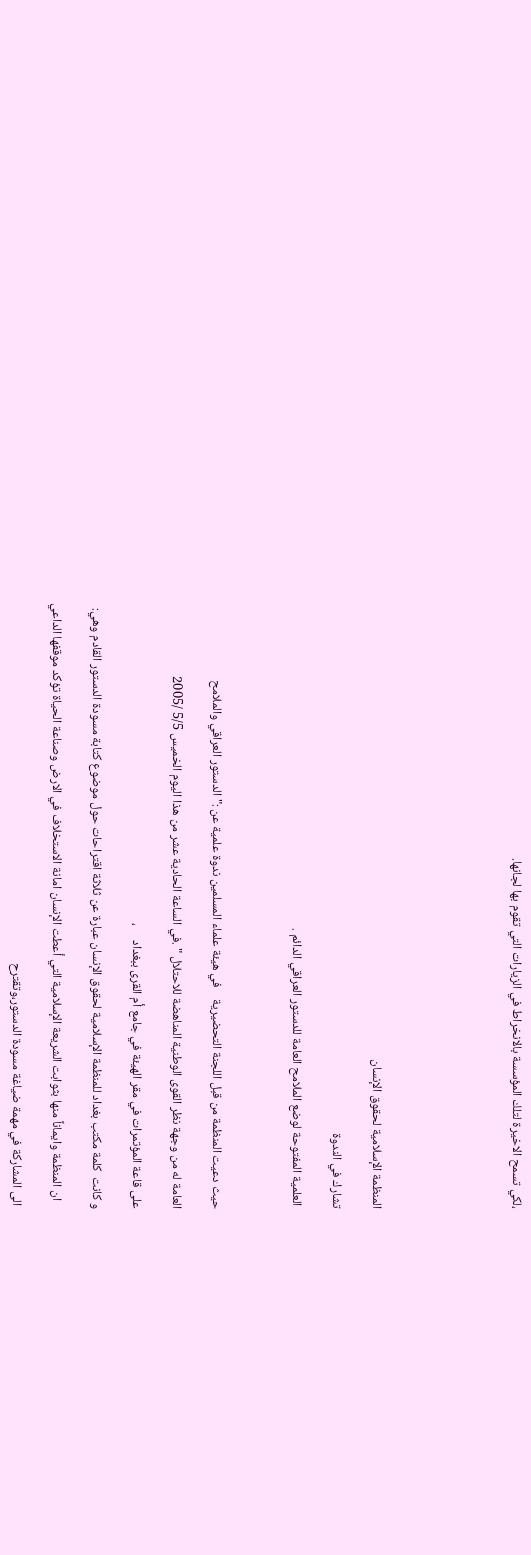،لكي تسمح الاخيرة لتلك المؤسسة بالانخراط في الزيارات التي تقوم بها لجانها.






المنظمة الإسلامية لحقوق الإنسان

تشارك في الندوة

 العلمية المفتوحة لوضع الملامح العامة للدستور العراقي الدائم .



حيث دعيت المنظمة من قبل اللجنة التحضيرية    في هيئة علماء المسلمين ندوة علمية عن :"الدستور العراقي والملامح

العامة له من وجهة نظر القوى الوطنية المناهضة للاحتلال " .في الساعة الحادية عشر من هذا اليوم الخميس 5/5 /2005

على قاعة المؤتمرات في مقر الهيئة في جامع أم القرى ببغداد     ،

و كانت  كلمة مكتب بغداد للمنظمة الإسلامية لحقوق الإنسان عبارة عن ثلاثة اقتراحات حول موضوع كتابة مسودة الدستور القادم وهي:

   ان المنظمة وايماناً منها بثوابت الشريعة الإسلامية التي أعطت الإنسان امانة الاستخلاف في الارض وصناعة الحياة تؤكد موقفها الداعي

 الى المشاركة في مهمة ضياغة مسودة الدستور،وتقترح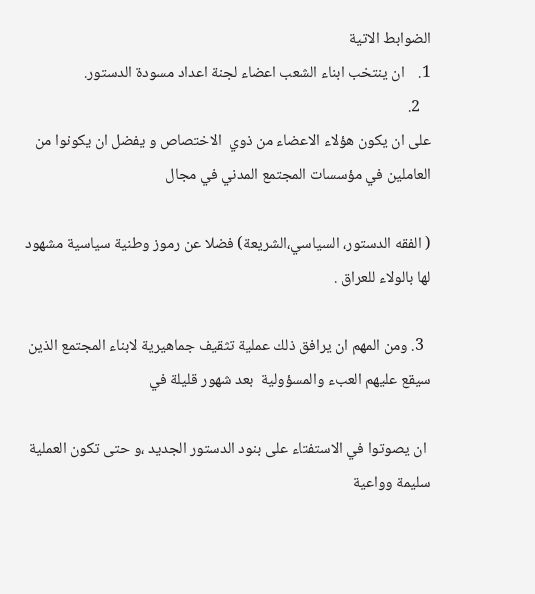الضوابط الاتية
1.    ان ينتخب ابناء الشعب اعضاء لجنة اعداد مسودة الدستور.
   2.
على ان يكون هؤلاء الاعضاء من ذوي  الاختصاص و يفضل ان يكونوا من العاملين في مؤسسات المجتمع المدني في مجال

( الفقه الدستور، السياسي،الشريعة) فضلا عن رموز وطنية سياسية مشهود لها بالولاء للعراق .

  3. ومن المهم ان يرافق ذلك عملية تثقيف جماهيرية لابناء المجتمع الذين سيقع عليهم العبء والمسؤولية  بعد شهور قليلة في

 ان يصوتوا في الاستفتاء على بنود الدستور الجديد ،و حتى تكون العملية سليمة وواعية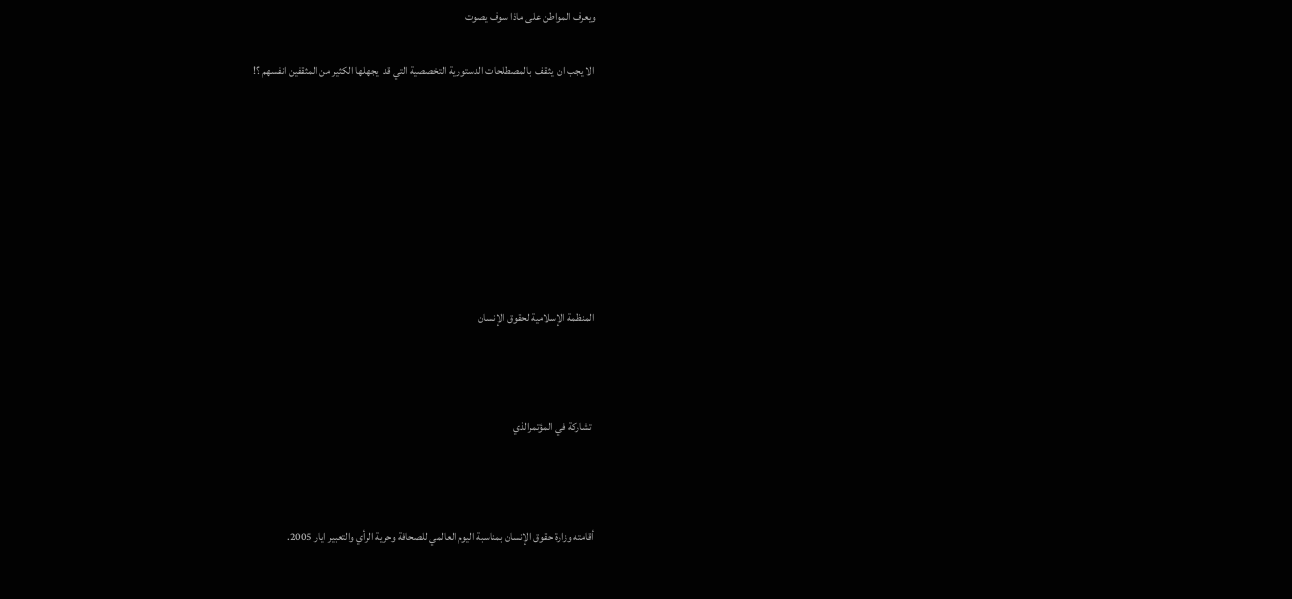ويعرف المواطن على ماذا سوف يصوت

 الا يجب ان  يثقف  بالمصطلحات الدستورية التخصصية التي قد  يجهلها الكثير من المثقفين انفسهم ؟!








 المنظمة الإسلامية لحقوق الإنسان



  تشاركة في المؤتمرالذي



 أقامته وزارة حقوق الإنسان بمناسبة اليوم العالمي للصحافة وحرية الرأي والتعبير ايار 2005.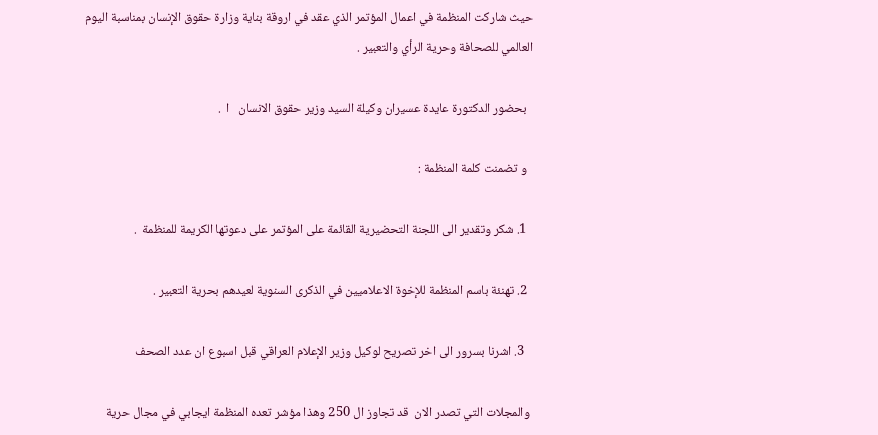حيث شاركت المنظمة في اعمال المؤتمر الذي عقد في اروقة بناية وزارة حقوق الإنسان بمناسبة اليوم العالمي للصحافة وحرية الرأي والتعبير .

  بحضور الدكتورة عايدة عسيران وكيلة السيد وزير حقوق الانسان   ا  .

  و تضمنت كلمة المنظمة :

  1. شكر وتقدير الى اللجنة التحضيرية القائمة على المؤتمر على دعوتها الكريمة للمنظمة  .

  2. تهنئة باسم المنظمة للإخوة الاعلاميين في الذكرى السنوية لعيدهم بحرية التعبير .

   3. اشرنا بسرور الى اخر تصريح لوكيل وزير الإعلام العراقي قبل اسبوع ان عدد الصحف

 والمجلات التي تصدر الان  قد تجاوز ال 250 وهذا مؤشر تعده المنظمة ايجابي في مجال حرية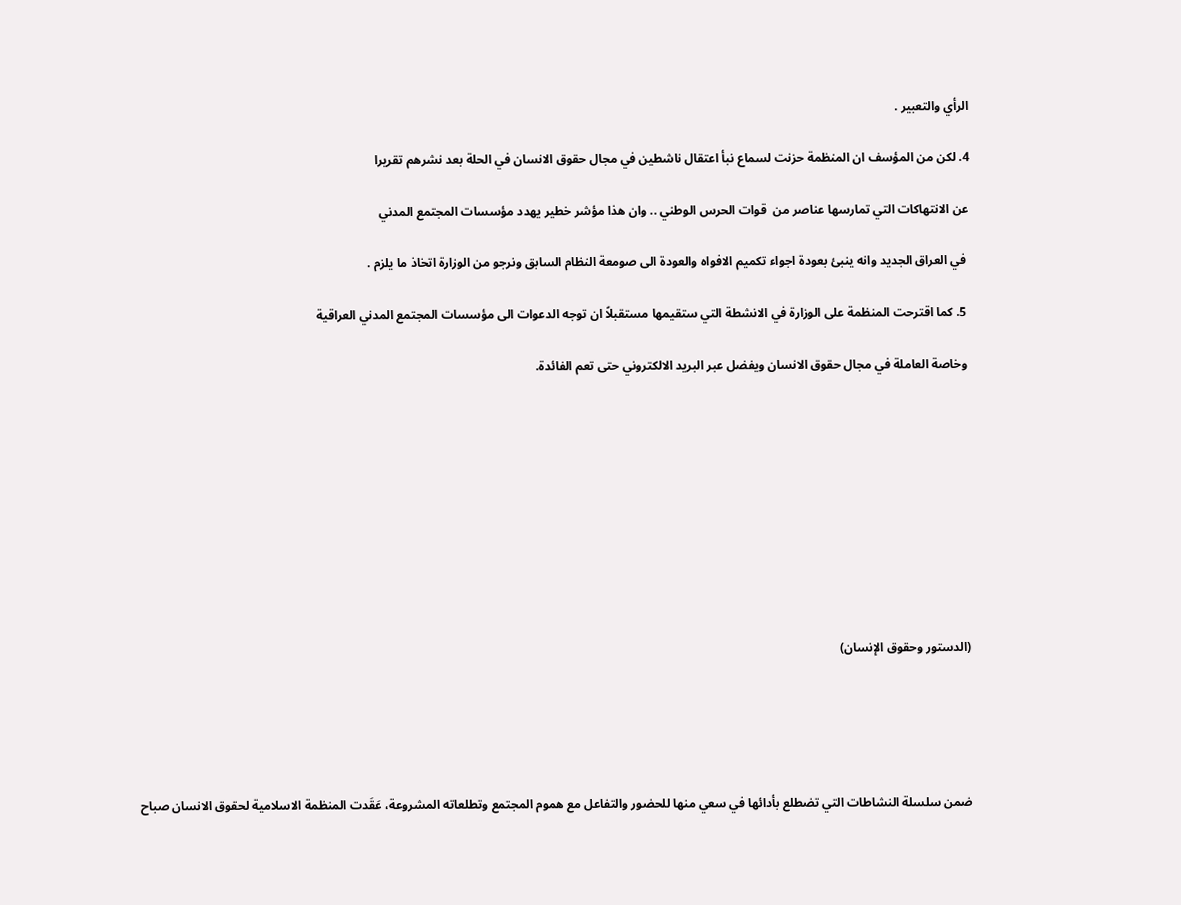الرأي والتعبير .

4. لكن من المؤسف ان المنظمة حزنت لسماع نبأ اعتقال ناشطين في مجال حقوق الانسان في الحلة بعد نشرهم تقريرا

عن الانتهاكات التي تمارسها عناصر من  قوات الحرس الوطني .. وان هذا مؤشر خطير يهدد مؤسسات المجتمع المدني

 في العراق الجديد وانه ينبئ بعودة اجواء تكميم الافواه والعودة الى صومعة النظام السابق ونرجو من الوزارة اتخاذ ما يلزم .

 5. كما اقترحت المنظمة على الوزارة في الانشطة التي ستقيمها مستقبلاً ان توجه الدعوات الى مؤسسات المجتمع المدني العراقية

 وخاصة العاملة في مجال حقوق الانسان ويفضل عبر البريد الالكتروني حتى تعم الفائدة.










(الدستور وحقوق الإنسان)





ضمن سلسلة النشاطات التي تضطلع بأدائها في سعي منها للحضور والتفاعل مع هموم المجتمع وتطلعاته المشروعة، عَقَدت المنظمة الاسلامية لحقوق الانسان صباح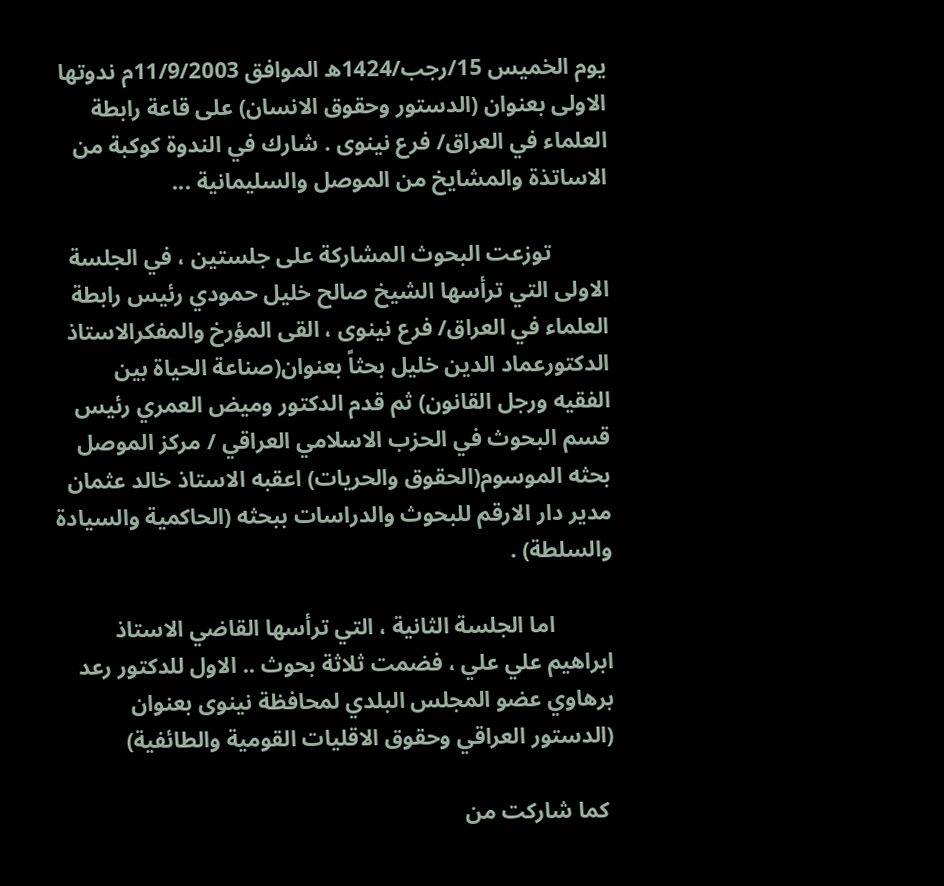يوم الخميس 15/رجب/1424ه الموافق 11/9/2003م ندوتها الاولى بعنوان (الدستور وحقوق الانسان) على قاعة رابطة العلماء في العراق/ فرع نينوى . شارك في الندوة كوكبة من الاساتذة والمشايخ من الموصل والسليمانية ...

          توزعت البحوث المشاركة على جلستين ، في الجلسة الاولى التي ترأسها الشيخ صالح خليل حمودي رئيس رابطة العلماء في العراق/ فرع نينوى ، القى المؤرخ والمفكرالاستاذ الدكتورعماد الدين خليل بحثاً بعنوان(صناعة الحياة بين الفقيه ورجل القانون) ثم قدم الدكتور وميض العمري رئيس قسم البحوث في الحزب الاسلامي العراقي / مركز الموصل بحثه الموسوم(الحقوق والحريات) اعقبه الاستاذ خالد عثمان مدير دار الارقم للبحوث والدراسات ببحثه (الحاكمية والسيادة والسلطة) .

          اما الجلسة الثانية ، التي ترأسها القاضي الاستاذ ابراهيم علي علي ، فضمت ثلاثة بحوث .. الاول للدكتور رعد برهاوي عضو المجلس البلدي لمحافظة نينوى بعنوان (الدستور العراقي وحقوق الاقليات القومية والطائفية)

 كما شاركت من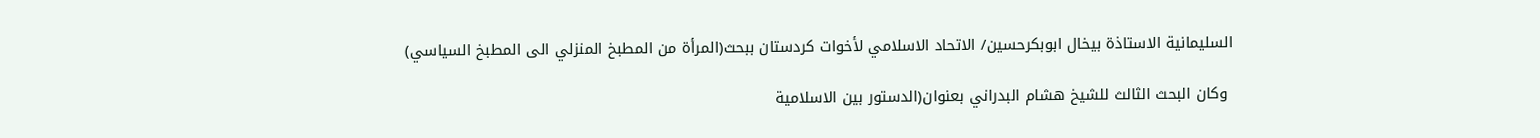السليمانية الاستاذة بيخال ابوبكرحسين/ الاتحاد الاسلامي لأخوات كردستان ببحث(المرأة من المطبخ المنزلي الى المطبخ السياسي)

 وكان البحث الثالث للشيخ هشام البدراني بعنوان(الدستور بين الاسلامية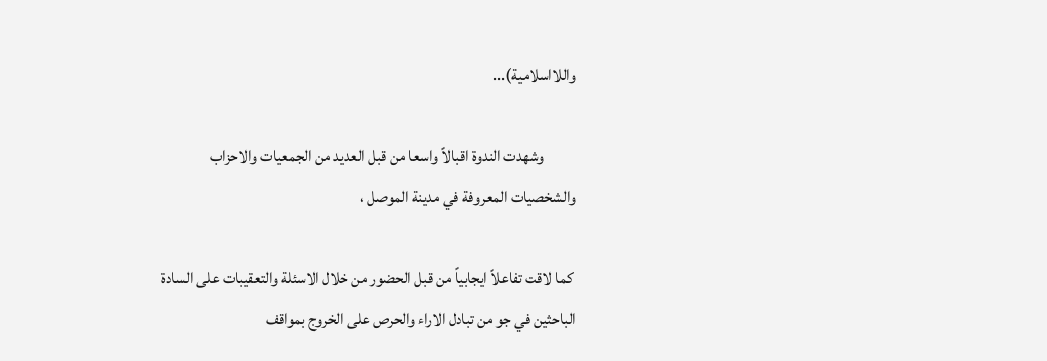واللااسلامية)...

          وشهدت الندوة اقبالاً واسعا من قبل العديد من الجمعيات والاحزاب والشخصيات المعروفة في مدينة الموصل ،

 كما لاقت تفاعلاً ايجابياً من قبل الحضور من خلال الاسئلة والتعقيبات على السادة الباحثين في جو من تبادل الاراء والحرص على الخروج بمواقف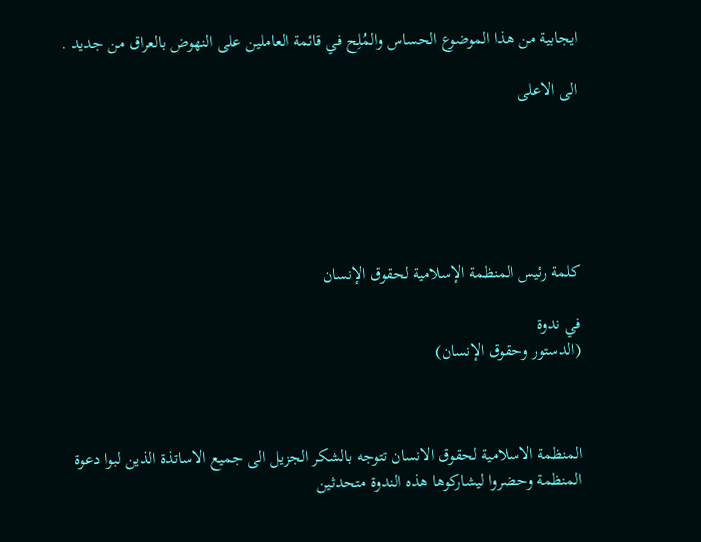ايجابية من هذا الموضوع الحساس والمُلِح في قائمة العاملين على النهوض بالعراق من جديد .

الى الاعلى






كلمة رئيس المنظمة الإسلامية لحقوق الإنسان

في ندوة
(الدستور وحقوق الإنسان)



المنظمة الاسلامية لحقوق الانسان تتوجه بالشكر الجزيل الى جميع الاساتذة الذين لبوا دعوة المنظمة وحضروا ليشاركوها هذه الندوة متحدثين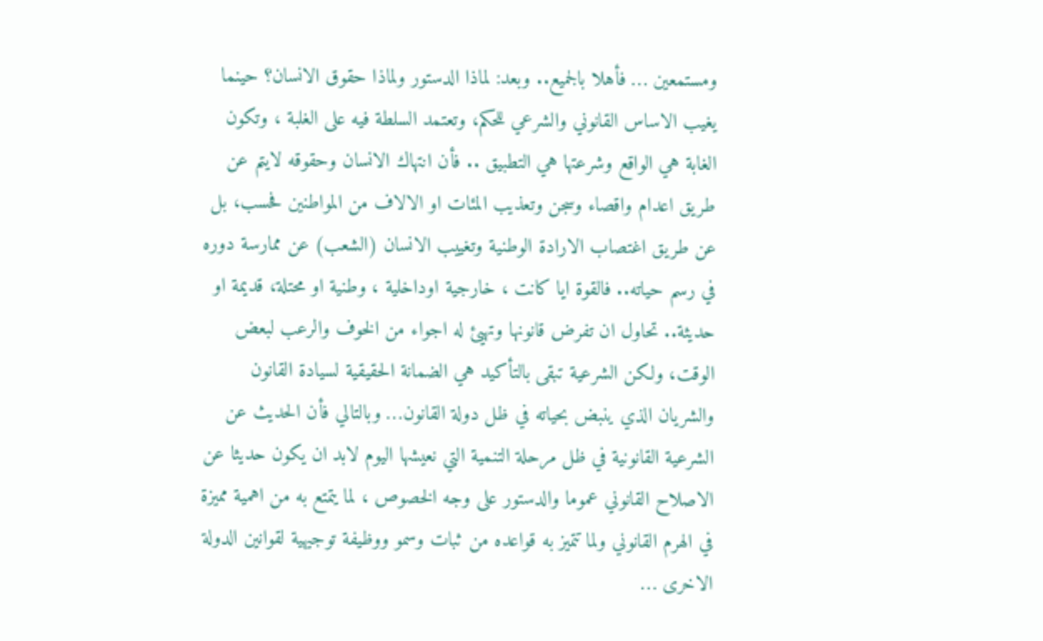ومستمعين … فأهلا بالجميع.. وبعد: لماذا الدستور ولماذا حقوق الانسان؟ حينما يغيب الاساس القانوني والشرعي للحكم، وتعتمد السلطة فيه على الغلبة ، وتكون الغابة هي الواقع وشرعتها هي التطبيق .. فأن انتهاك الانسان وحقوقه لايتم عن طريق اعدام واقصاء وسجن وتعذيب المئات او الالاف من المواطنين فحسب، بل عن طريق اغتصاب الارادة الوطنية وتغييب الانسان (الشعب) عن ممارسة دوره في رسم حياته.. فالقوة ايا كانت ، خارجية اوداخلية ، وطنية او محتلة، قديمة او حديثة.. تحاول ان تفرض قانونها وتهيئ له اجواء من الخوف والرعب لبعض الوقت، ولكن الشرعية تبقى بالتأكيد هي الضمانة الحقيقية لسيادة القانون والشريان الذي ينبض بحياته في ظل دولة القانون… وبالتالي فأن الحديث عن الشرعية القانونية في ظل مرحلة التنمية التي نعيشها اليوم لابد ان يكون حديثا عن الاصلاح القانوني عموما والدستور على وجه الخصوص ، لما يتمتع به من اهمية مميزة في الهرم القانوني ولما تتميز به قواعده من ثبات وسمو ووظيفة توجيهية لقوانين الدولة الاخرى …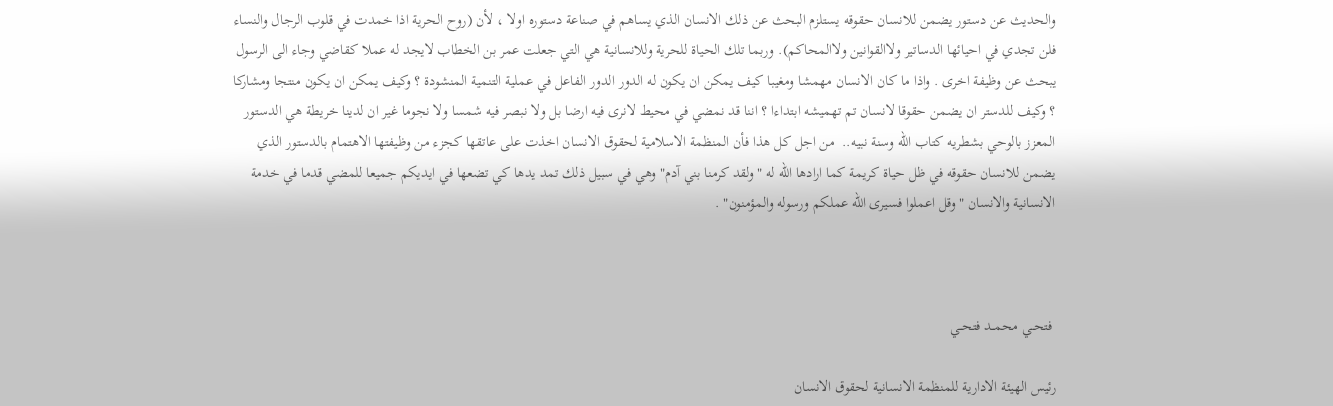والحديث عن دستور يضمن للانسان حقوقه يستلزم البحث عن ذلك الانسان الذي يساهم في صناعة دستوره اولا ، لأن (روح الحرية اذا خمدت في قلوب الرجال والنساء فلن تجدي في احيائها الدساتير ولاالقوانين ولاالمحاكم). وربما تلك الحياة للحرية وللانسانية هي التي جعلت عمر بن الخطاب لايجد له عملا كقاضي وجاء الى الرسول يبحث عن وظيفة اخرى . واذا ما كان الانسان مهمشا ومغيبا كيف يمكن ان يكون له الدور الدور الفاعل في عملية التنمية المنشودة ؟ وكيف يمكن ان يكون منتجا ومشاركا ؟ وكيف للدستر ان يضمن حقوقا لانسان تم تهميشه ابتداءا ؟ اننا قد نمضي في محيط لانرى فيه ارضا بل ولا نبصر فيه شمسا ولا نجوما غير ان لدينا خريطة هي الدستور المعزز بالوحي بشطريه كتاب الله وسنة نبيه..  من اجل كل هذا فأن المنظمة الاسلامية لحقوق الانسان اخذت على عاتقها كجزء من وظيفتها الاهتمام بالدستور الذي يضمن للانسان حقوقه في ظل حياة كريمة كما ارادها الله له "ولقد كرمنا بني آدم" وهي في سبيل ذلك تمد يدها كي تضعها في ايديكم جميعا للمضي قدما في خدمة الانسانية والانسان "وقل اعملوا فسيرى الله عملكم ورسوله والمؤمنون" .



 فتحــي محمــد فتحــي

رئيس الهيئة الادارية للمنظمة الانسانية لحقوق الانسان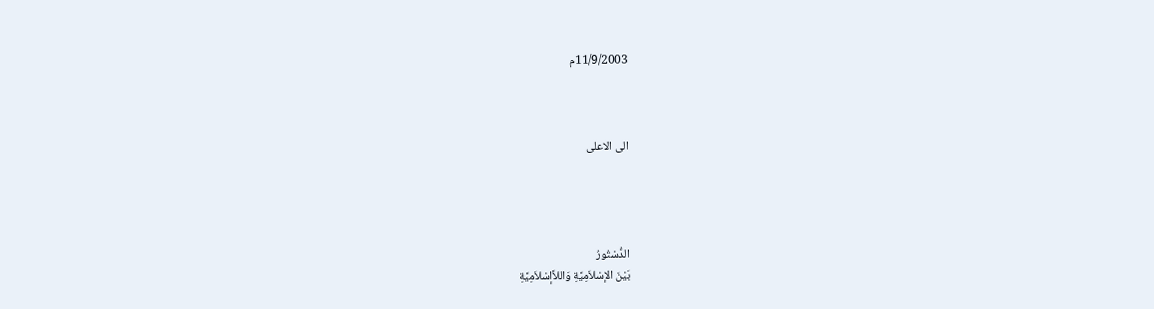11/9/2003م



الى الاعلى




الدُّسْتُورُ
بَيْنَ الإسْلاَمِيَّةِ وَاللاَّإسْلاَمِيَّةِ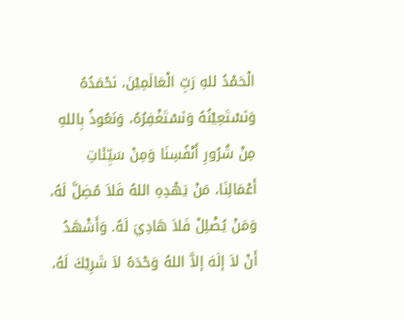الْحَمْدُ للهِ رَبِّ الْعَالَمِيْنَ، نَحْمَدُهُ وَنَسْتَعِيْنُهُ وَنَسْتَغْفِرُهُ، وَنَعُوذُ بِاللهِ مِنْ شُرُورِ أَنْفُسِنَا وَمِنْ سَيِّئَاتِ أَعْمَالِنَا، مَنْ يَهْدِهِ اللهُ فَلاَ مُضِلَّ لَهُ، وَمَنْ يُضْلِلْ فَلاَ هَادِيَ لَهُ. وَأَشْهَدُ أَنْ لاَ إلَهَ إلاَّ اللهُ وَحْدَهُ لاَ شَرِيْكَ لَهُ،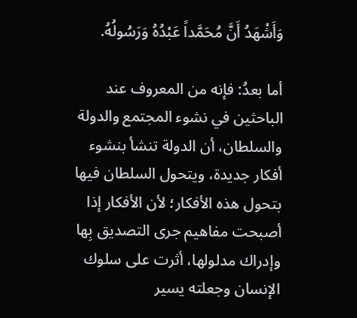وَأَشْهَدُ أَنَّ مُحَمَّداً عَبْدُهُ وَرَسُولُهُ.

أما بعدُ: فإنه من المعروف عند الباحثين في نشوء المجتمع والدولة والسلطان، أن الدولة تنشأ بنشوء أفكار جديدة، ويتحول السلطان فيها بتحول هذه الأفكار؛ لأن الأفكار إذا أصبحت مفاهيم جرى التصديق بِها وإدراك مدلولها، أثرت على سلوك الإنسان وجعلته يسير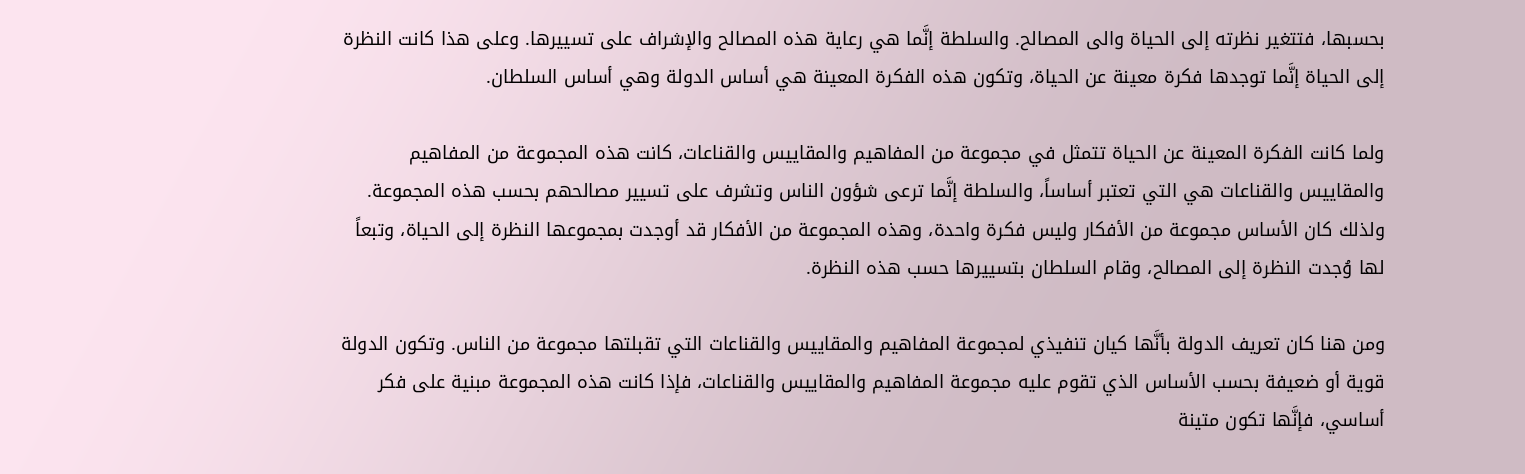بحسبها، فتتغير نظرته إلى الحياة والى المصالح. والسلطة إنَّما هي رعاية هذه المصالح والإشراف على تسييرها. وعلى هذا كانت النظرة إلى الحياة إنَّما توجدها فكرة معينة عن الحياة، وتكون هذه الفكرة المعينة هي أساس الدولة وهي أساس السلطان.

ولما كانت الفكرة المعينة عن الحياة تتمثل في مجموعة من المفاهيم والمقاييس والقناعات، كانت هذه المجموعة من المفاهيم والمقاييس والقناعات هي التي تعتبر أساساً، والسلطة إنَّما ترعى شؤون الناس وتشرف على تسيير مصالحهم بحسب هذه المجموعة. ولذلك كان الأساس مجموعة من الأفكار وليس فكرة واحدة، وهذه المجموعة من الأفكار قد أوجدت بمجموعها النظرة إلى الحياة، وتبعاً لها وُجدت النظرة إلى المصالح، وقام السلطان بتسييرها حسب هذه النظرة.

ومن هنا كان تعريف الدولة بأنَّها كيان تنفيذي لمجموعة المفاهيم والمقاييس والقناعات التي تقبلتها مجموعة من الناس. وتكون الدولة قوية أو ضعيفة بحسب الأساس الذي تقوم عليه مجموعة المفاهيم والمقاييس والقناعات، فإذا كانت هذه المجموعة مبنية على فكر أساسي، فإنَّها تكون متينة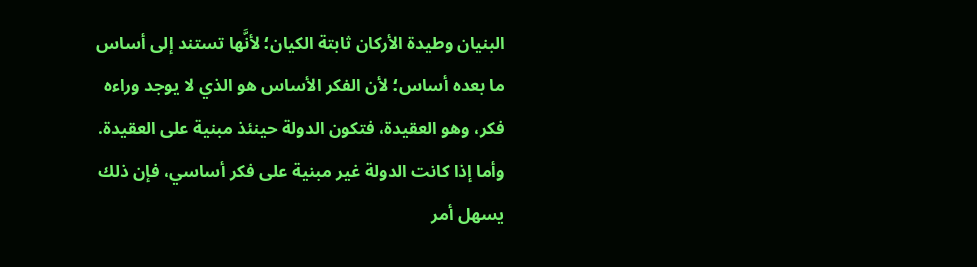البنيان وطيدة الأركان ثابتة الكيان؛ لأنَّها تستند إلى أساس ما بعده أساس؛ لأن الفكر الأساس هو الذي لا يوجد وراءه فكر، وهو العقيدة، فتكون الدولة حينئذ مبنية على العقيدة. وأما إذا كانت الدولة غير مبنية على فكر أساسي، فإن ذلك يسهل أمر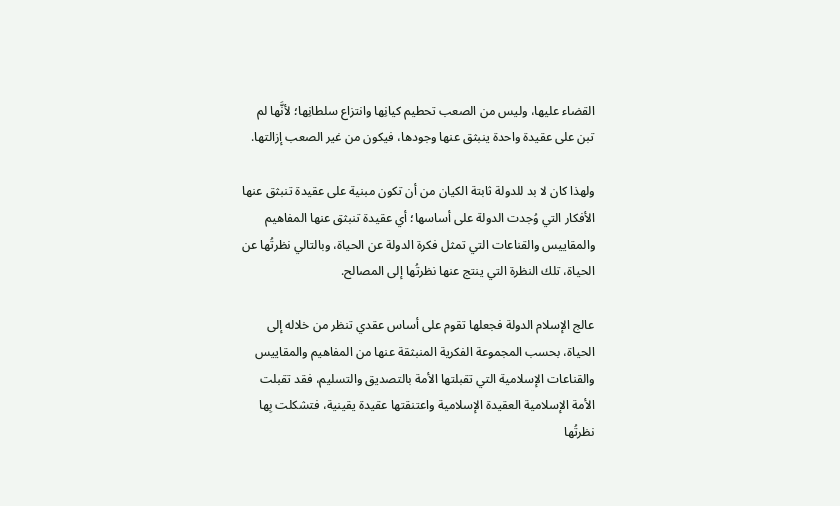القضاء عليها، وليس من الصعب تحطيم كيانِها وانتزاع سلطانِها؛ لأنَّها لم تبن على عقيدة واحدة ينبثق عنها وجودها، فيكون من غير الصعب إزالتها.

ولهذا كان لا بد للدولة ثابتة الكيان من أن تكون مبنية على عقيدة تنبثق عنها الأفكار التي وُجدت الدولة على أساسها؛ أي عقيدة تنبثق عنها المفاهيم والمقاييس والقناعات التي تمثل فكرة الدولة عن الحياة، وبالتالي نظرتُها عن الحياة، تلك النظرة التي ينتج عنها نظرتُها إلى المصالح.

عالج الإسلام الدولة فجعلها تقوم على أساس عقدي تنظر من خلاله إلى الحياة، بحسب المجموعة الفكرية المنبثقة عنها من المفاهيم والمقاييس والقناعات الإسلامية التي تقبلتها الأمة بالتصديق والتسليم، فقد تقبلت الأمة الإسلامية العقيدة الإسلامية واعتنقتها عقيدة يقينية، فتشكلت بِها نظرتُها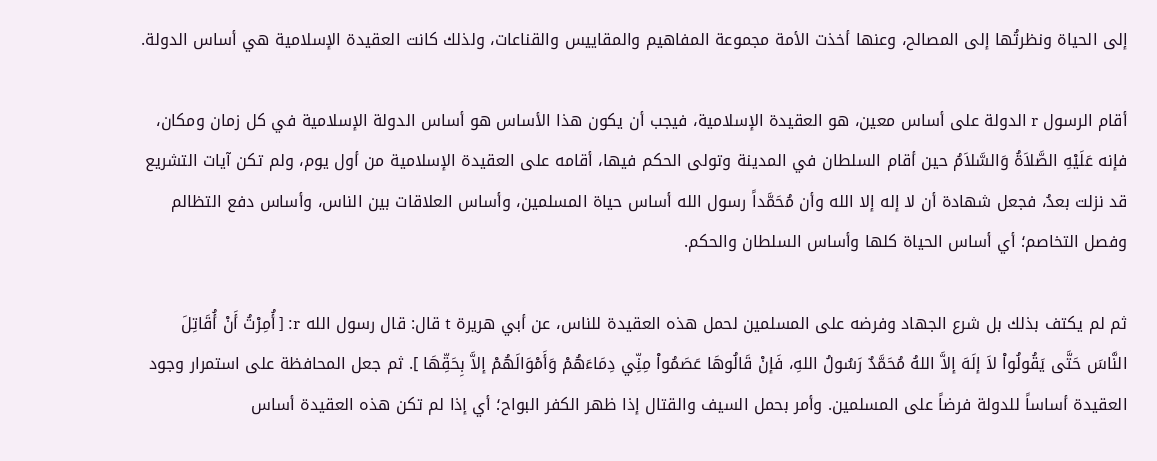إلى الحياة ونظرتُها إلى المصالح، وعنها أخذت الأمة مجموعة المفاهيم والمقاييس والقناعات، ولذلك كانت العقيدة الإسلامية هي أساس الدولة.

أقام الرسول r الدولة على أساس معين، هو العقيدة الإسلامية، فيجب أن يكون هذا الأساس هو أساس الدولة الإسلامية في كل زمان ومكان، فإنه عَلَيْهِ الصَّلاَةُ وَالسَّلاَمُ حين أقام السلطان في المدينة وتولى الحكم فيها، أقامه على العقيدة الإسلامية من أول يوم، ولم تكن آيات التشريع قد نزلت بعدُ، فجعل شهادة أن لا إله إلا الله وأن مُحَمَّداً رسول الله أساس حياة المسلمين، وأساس العلاقات بين الناس، وأساس دفع التظالم وفصل التخاصم؛ أي أساس الحياة كلها وأساس السلطان والحكم.

ثم لم يكتف بذلك بل شرع الجهاد وفرضه على المسلمين لحمل هذه العقيدة للناس، عن أبي هريرة t قال: قال رسول الله r: [ أُمِرْتُ أَنْ أُقَاتِلَ النَّاسَ حَتَّى يَقُولُواْ لاَ إلَهَ إلاَّ اللهُ مُحَمَّدٌ رَسُولُ اللهِ، فَإنْ قَالُوهَا عَصَمُواْ مِنِّي دِمَاءَهُمْ وَأَمْوَالَهُمْ إلاَّ بِحَقِّهَا ]. ثم جعل المحافظة على استمرار وجود العقيدة أساساً للدولة فرضاً على المسلمين. وأمر بحمل السيف والقتال إذا ظهر الكفر البواح؛ أي إذا لم تكن هذه العقيدة أساس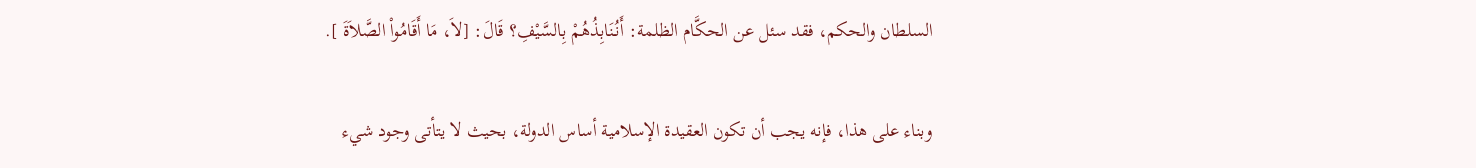السلطان والحكم، فقد سئل عن الحكَّام الظلمة: أَنُنَابِذُهُمْ بِالسَّيْفِ؟ قَالَ: [لاَ، مَا أَقَامُواْ الصَّلاَةَ ].

وبناء على هذا، فإنه يجب أن تكون العقيدة الإسلامية أساس الدولة، بحيث لا يتأتى وجود شيء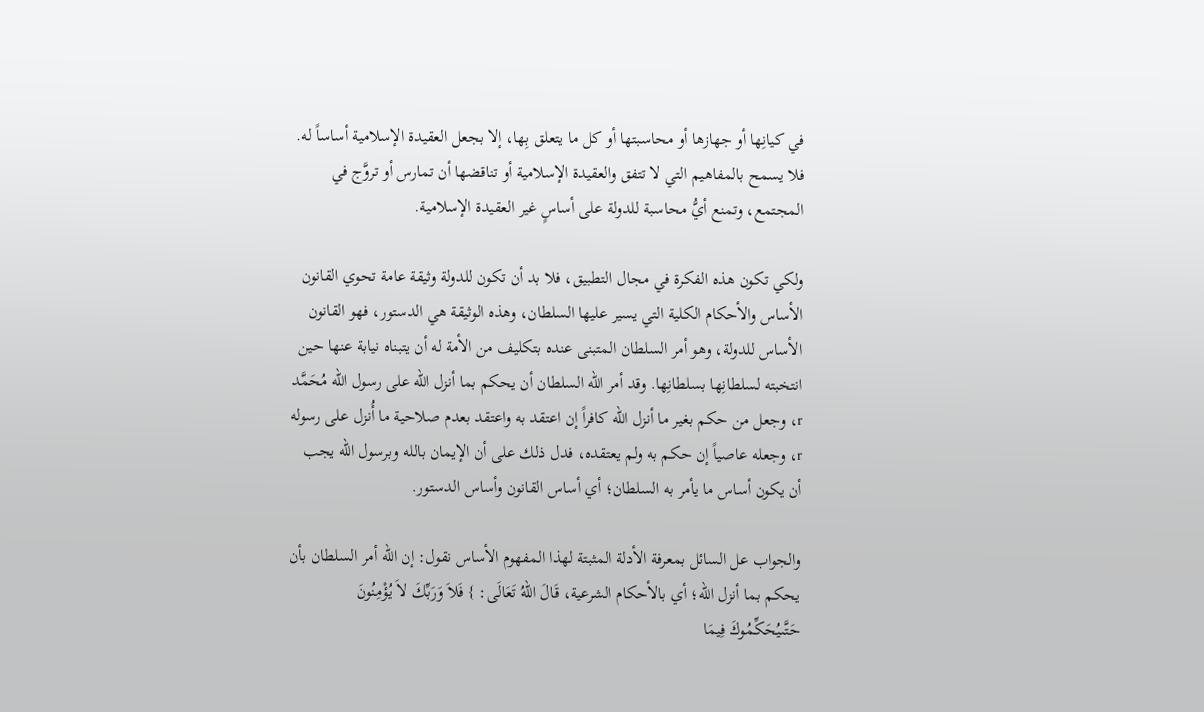في كيانِها أو جهازها أو محاسبتها أو كل ما يتعلق بِها، إلا بجعل العقيدة الإسلامية أساساً له. فلا يسمح بالمفاهيم التي لا تتفق والعقيدة الإسلامية أو تناقضها أن تمارس أو تروَّج في المجتمع، وتمنع أيُّ محاسبة للدولة على أساسٍ غير العقيدة الإسلامية.

ولكي تكون هذه الفكرة في مجال التطبيق، فلا بد أن تكون للدولة وثيقة عامة تحوي القانون الأساس والأحكام الكلية التي يسير عليها السلطان، وهذه الوثيقة هي الدستور، فهو القانون الأساس للدولة، وهو أمر السلطان المتبنى عنده بتكليف من الأمة له أن يتبناه نيابة عنها حين انتخبته لسلطانِها بسلطانِها. وقد أمر الله السلطان أن يحكم بما أنزل الله على رسول الله مُحَمَّد r، وجعل من حكم بغير ما أنزل الله كافراً إن اعتقد به واعتقد بعدم صلاحية ما أُنزل على رسوله r، وجعله عاصياً إن حكم به ولم يعتقده، فدل ذلك على أن الإيمان بالله وبرسول الله يجب أن يكون أساس ما يأمر به السلطان؛ أي أساس القانون وأساس الدستور.

والجواب عل السائل بمعرفة الأدلة المثبتة لهذا المفهوم الأساس نقول: إن الله أمر السلطان بأن يحكم بما أنزل الله؛ أي بالأحكام الشرعية، قَالَ اللهُ تَعَالَى: } فَلاَ وَرَبِّكَ لاَ يُؤْمِنُونَ حَتَّىيُحَكِّمُوكَ فِيمَا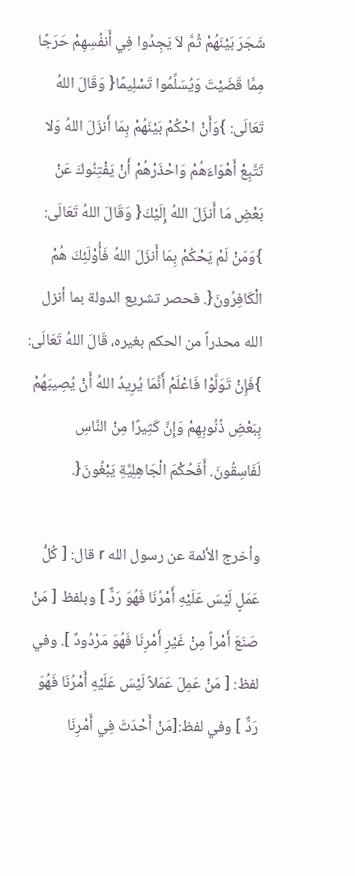شَجَرَ بَيْنَهُمْ ثُمَّ لاَ يَجِدُوا فِي أَنفُسِهِمْ حَرَجًا مِمَّا قَضَيْتَ وَيُسَلِّمُوا تَسْلِيمًا{ وَقَالَ اللهُ تَعَالَى: }وَأَنْ احْكُمْ بَيْنَهُمْ بِمَا أَنزَلَ اللهُ وَلا تَتَّبِعْ أَهْوَاءَهُمْ وَاحْذَرْهُمْ أَنْ يَفْتِنُوكَ عَنْ بَعْضِ مَا أَنزَلَ اللهُ إِلَيْكَ{ وَقَالَ اللهُ تَعَالَى: }وَمَنْ لَمْ يَحْكُمْ بِمَا أَنزَلَ اللهُ فَأُوْلَئِكَ هُمْ الْكَافِرُونَ{. فحصر تشريع الدولة بما أنزل الله محذراً من الحكم بغيره، قَالَ اللهُ تَعَالَى: }فَإِنْ تَوَلَّوْا فَاعْلَمْ أَنَّمَا يُرِيدُ اللهُ أَنْ يُصِيبَهُمْ بِبَعْضِ ذُنُوبِهِمْ وَإِنَّ كَثِيرًا مِنْ النَّاسِ لَفَاسِقُونَ. أَفَحُكْمَ الْجَاهِلِيَّةِ يَبْغُونَ{.

وأخرج الأئمة عن رسول الله r قال: [ كُلُّ عَمَلٍ لَيْسَ عَلَيْهِ أَمْرُنَا فَهُوَ رَدٌّ ] وبلفظ [ مَنْ صَنَعَ أَمْراً مِنْ غَيْرِ أَمْرِنَا فَهُوَ مَرْدُودٌ ]. وفي لفظ: [ مَنْ عَمِلَ عَمَلاً لَيْسَ عَلَيْهِ أَمْرُنَا فَهُوَ رَدٌّ ] وفي لفظ:[مَنْ أَحْدَثَ فِي أَمْرِنَا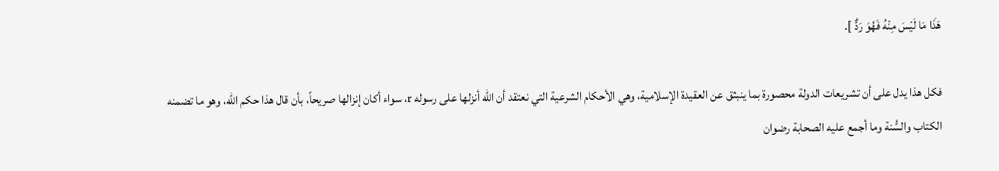هَذَا مَا لَيْسَ مِنْهُ فَهُوَ رَدٌّ ].

فكل هذا يدل على أن تشريعات الدولة محصورة بما ينبثق عن العقيدة الإسلامية، وهي الأحكام الشرعية التي نعتقد أن الله أنزلها على رسوله r، سواء أكان إنزالها صريحاً، بأن قال هذا حكم الله، وهو ما تضمنه الكتاب والسُّنة وما أجمع عليه الصحابة رضوان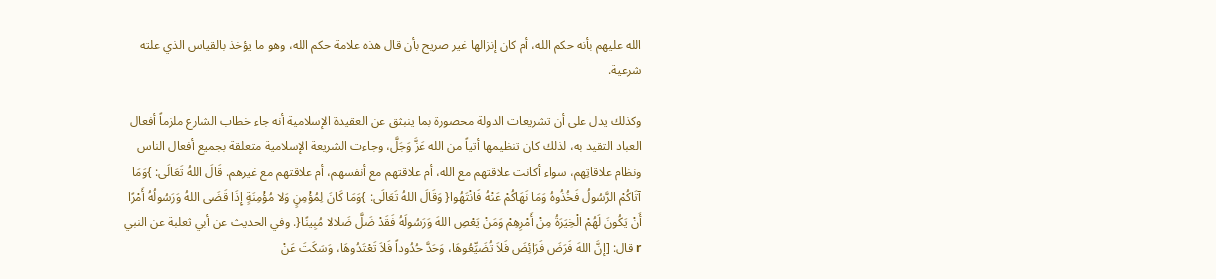الله عليهم بأنه حكم الله، أم كان إنزالها غير صريح بأن قال هذه علامة حكم الله، وهو ما يؤخذ بالقياس الذي علته شرعية.

وكذلك يدل على أن تشريعات الدولة محصورة بما ينبثق عن العقيدة الإسلامية أنه جاء خطاب الشارع ملزماً أفعال العباد التقيد به، لذلك كان تنظيمها أتياً من الله عَزَّ وَجَلَّ، وجاءت الشريعة الإسلامية متعلقة بجميع أفعال الناس ونظام علاقاتِهم، سواء أكانت علاقتهم مع الله، أم علاقتهم مع أنفسهم، أم علاقتهم مع غيرهم. قَالَ اللهُ تَعَالَى: }وَمَا آتَاكُمْ الرَّسُولُ فَخُذُوهُ وَمَا نَهَاكُمْ عَنْهُ فَانْتَهُوا{ وَقَالَ اللهُ تَعَالَى: }وَمَا كَانَ لِمُؤْمِنٍ وَلا مُؤْمِنَةٍ إِذَا قَضَى اللهُ وَرَسُولُهُ أَمْرًا أَنْ يَكُونَ لَهُمْ الْخِيَرَةُ مِنْ أَمْرِهِمْ وَمَنْ يَعْصِ اللهَ وَرَسُولَهُ فَقَدْ ضَلَّ ضَلالا مُبِينًا{. وفي الحديث عن أبي ثعلبة عن النبي r قال: [إنَّ اللهَ فَرَضَ فَرَائِضَ فَلاَ تُضَيِّعُوهَا، وَحَدَّ حُدُوداً فَلاَ تَعْتَدُوهَا، وَسَكَتَ عَنْ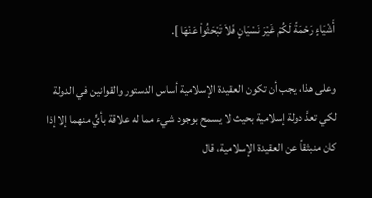أَشْيَاءٍ رَحْمَةً لَكُمْ غَيْرَ نَسْيَانٍ فَلاَ تَبْحَثُواْ عَنْهَا ].

وعلى هذا، يجب أن تكون العقيدة الإسلامية أساس الدستور والقوانين في الدولة لكي تعدَّ دولة إسلامية بحيث لا يسمح بوجود شيء مما له علاقة بأيٍّ منهما إلا إذا كان منبثقاً عن العقيدة الإسلامية، قال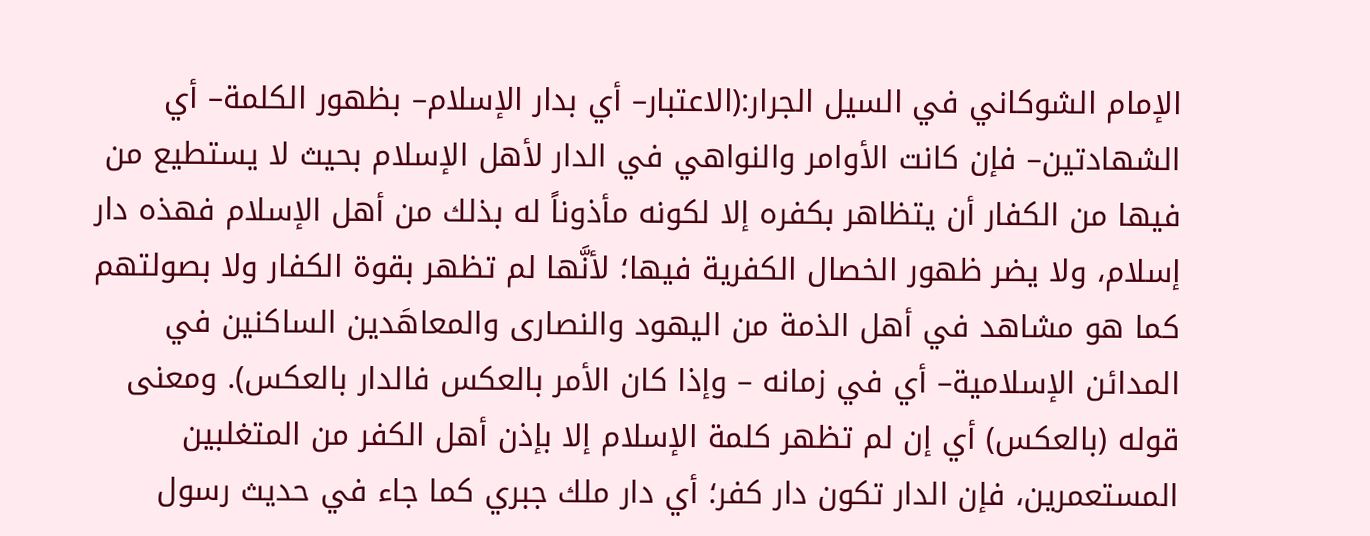الإمام الشوكاني في السيل الجرار:(الاعتبار– أي بدار الإسلام– بظهور الكلمة– أي الشهادتين– فإن كانت الأوامر والنواهي في الدار لأهل الإسلام بحيث لا يستطيع من فيها من الكفار أن يتظاهر بكفره إلا لكونه مأذوناً له بذلك من أهل الإسلام فهذه دار إسلام، ولا يضر ظهور الخصال الكفرية فيها؛ لأنَّها لم تظهر بقوة الكفار ولا بصولتهم كما هو مشاهد في أهل الذمة من اليهود والنصارى والمعاهَدين الساكنين في المدائن الإسلامية– أي في زمانه – وإذا كان الأمر بالعكس فالدار بالعكس). ومعنى قوله (بالعكس) أي إن لم تظهر كلمة الإسلام إلا بإذن أهل الكفر من المتغلبين المستعمرين، فإن الدار تكون دار كفر؛ أي دار ملك جبري كما جاء في حديث رسول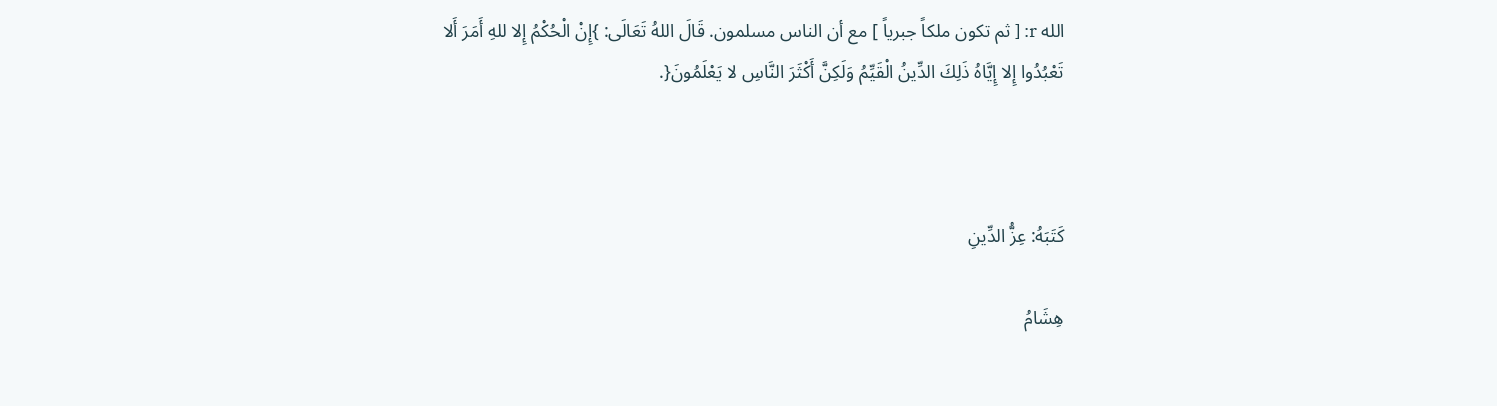الله r: [ ثم تكون ملكاً جبرياً ] مع أن الناس مسلمون. قَالَ اللهُ تَعَالَى: }إِنْ الْحُكْمُ إِلا للهِ أَمَرَ أَلا تَعْبُدُوا إِلا إِيَّاهُ ذَلِكَ الدِّينُ الْقَيِّمُ وَلَكِنَّ أَكْثَرَ النَّاسِ لا يَعْلَمُونَ{.



كَتَبَهُ: عِزُّ الدِّينِ

هِشَامُ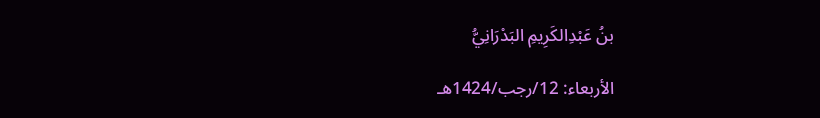بنُ عَبْدِالكَرِيمِ البَدْرَانِيُّ

الأربعاء: 12/رجب/1424هـ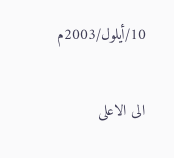10/أيلول/2003م

الى الاعلى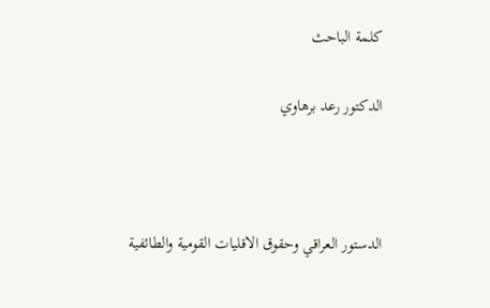كلمة الباحث

الدكتور رعد برهاوي



الدستور العراقي وحقوق الاقليات القومية والطائفية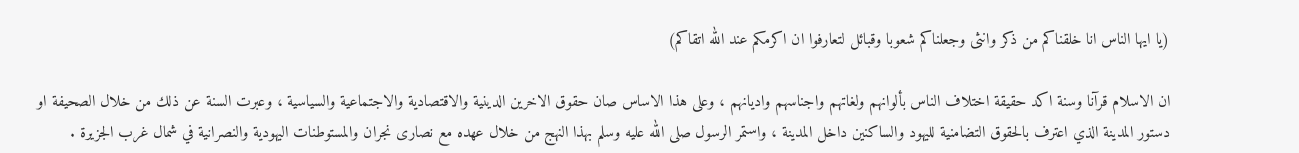(يا ايها الناس انا خلقناكم من ذكر وانثى وجعلناكم شعوبا وقبائل لتعارفوا ان اكرمكم عند الله اتقاكم)

ان الاسلام قرآنا وسنة اكد حقيقة اختلاف الناس بألوانهم ولغاتهم واجناسهم واديانهم ، وعلى هذا الاساس صان حقوق الاخرين الدينية والاقتصادية والاجتماعية والسياسية ، وعبرت السنة عن ذلك من خلال الصحيفة او دستور المدينة الذي اعترف بالحقوق التضامنية لليهود والساكنين داخل المدينة ، واستمر الرسول صلى الله عليه وسلم بهذا النهج من خلال عهده مع نصارى نجران والمستوطنات اليهودية والنصرانية في شمال غرب الجزيرة .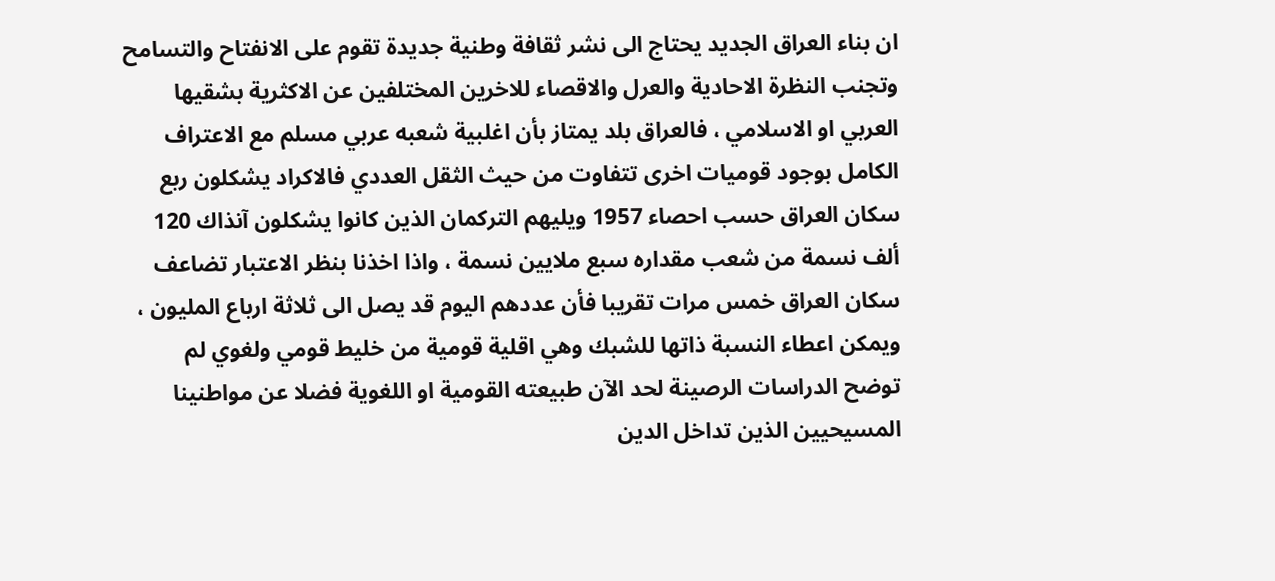ان بناء العراق الجديد يحتاج الى نشر ثقافة وطنية جديدة تقوم على الانفتاح والتسامح وتجنب النظرة الاحادية والعرل والاقصاء للاخرين المختلفين عن الاكثرية بشقيها العربي او الاسلامي ، فالعراق بلد يمتاز بأن اغلبية شعبه عربي مسلم مع الاعتراف الكامل بوجود قوميات اخرى تتفاوت من حيث الثقل العددي فالاكراد يشكلون ربع سكان العراق حسب احصاء 1957 ويليهم التركمان الذين كانوا يشكلون آنذاك 120 ألف نسمة من شعب مقداره سبع ملايين نسمة ، واذا اخذنا بنظر الاعتبار تضاعف سكان العراق خمس مرات تقريبا فأن عددهم اليوم قد يصل الى ثلاثة ارباع المليون ، ويمكن اعطاء النسبة ذاتها للشبك وهي اقلية قومية من خليط قومي ولغوي لم توضح الدراسات الرصينة لحد الآن طبيعته القومية او اللغوية فضلا عن مواطنينا المسيحيين الذين تداخل الدين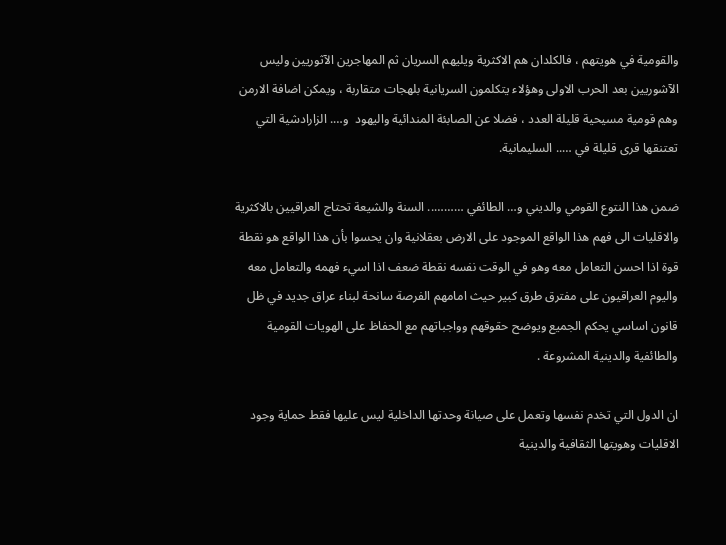والقومية في هويتهم ، فالكلدان هم الاكثرية ويليهم السريان ثم المهاجرين الآثوريين وليس الآشوريين بعد الحرب الاولى وهؤلاء يتكلمون السريانية بلهجات متقاربة ، ويمكن اضافة الارمن وهم قومية مسيحية قليلة العدد ، فضلا عن الصابئة المندائية واليهود  و…. الزارادشية التي تعتنقها قرى قليلة في ….. السليمانية.

ضمن هذا النتوع القومي والديني و… الطائفي ……….. السنة والشيعة تحتاج العراقيين بالاكثرية والاقليات الى فهم هذا الواقع الموجود على الارض بعقلانية وان يحسوا بأن هذا الواقع هو نقطة قوة اذا احسن التعامل معه وهو في الوقت نفسه نقطة ضعف اذا اسيء فهمه والتعامل معه واليوم العراقيون على مفترق طرق كبير حيث امامهم الفرصة سانحة لبناء عراق جديد في ظل قانون اساسي يحكم الجميع ويوضح حقوقهم وواجباتهم مع الحفاظ على الهويات القومية والطائفية والدينية المشروعة .

ان الدول التي تخدم نفسها وتعمل على صيانة وحدتها الداخلية ليس عليها فقط حماية وجود الاقليات وهويتها الثقافية والدينية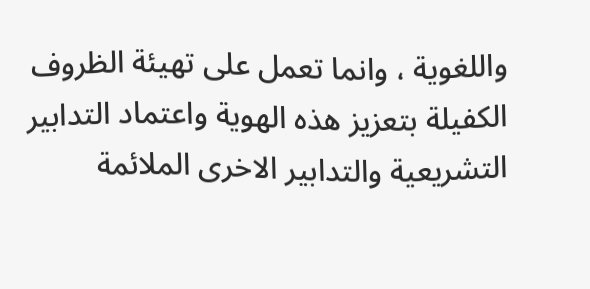واللغوية ، وانما تعمل على تهيئة الظروف الكفيلة بتعزيز هذه الهوية واعتماد التدابير التشريعية والتدابير الاخرى الملائمة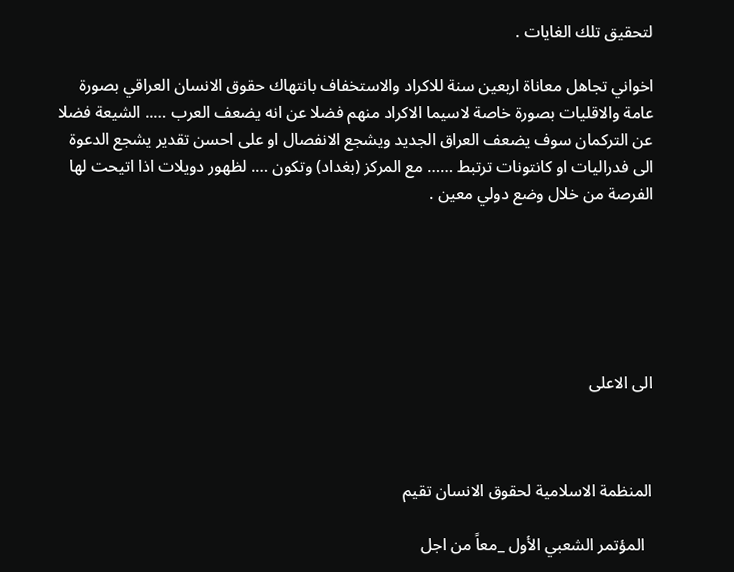لتحقيق تلك الغايات .

اخواني تجاهل معاناة اربعين سنة للاكراد والاستخفاف بانتهاك حقوق الانسان العراقي بصورة عامة والاقليات بصورة خاصة لاسيما الاكراد منهم فضلا عن انه يضعف العرب ….. الشيعة فضلا عن التركمان سوف يضعف العراق الجديد ويشجع الانفصال او على احسن تقدير يشجع الدعوة الى فدراليات او كانتونات ترتبط …… مع المركز (بغداد) وتكون …. لظهور دويلات اذا اتيحت لها الفرصة من خلال وضع دولي معين .






الى الاعلى



المنظمة الاسلامية لحقوق الانسان تقيم

  المؤتمر الشعبي الأول _معاً من اجل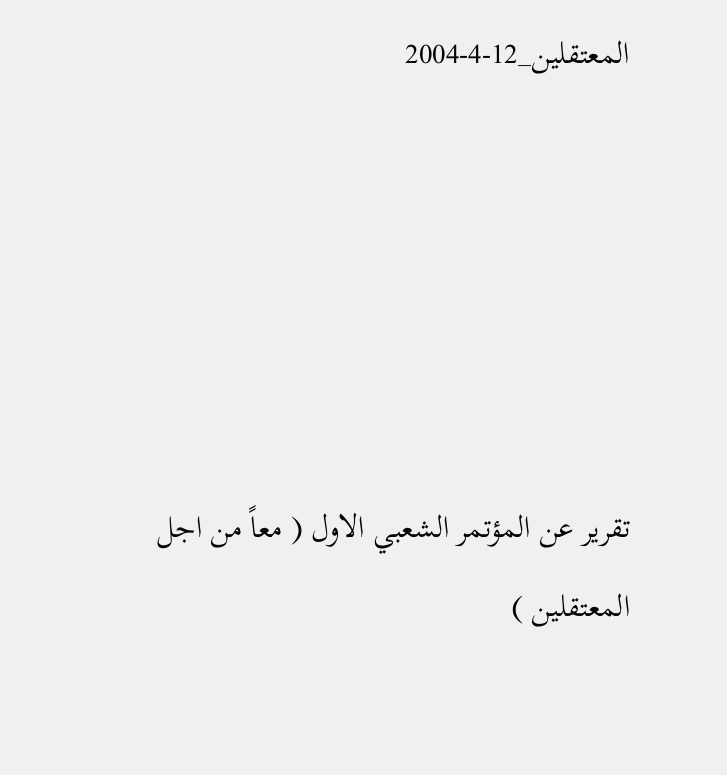المعتقلين_12-4-2004





تقرير عن المؤتمر الشعبي الاول ( معاً من اجل المعتقلين )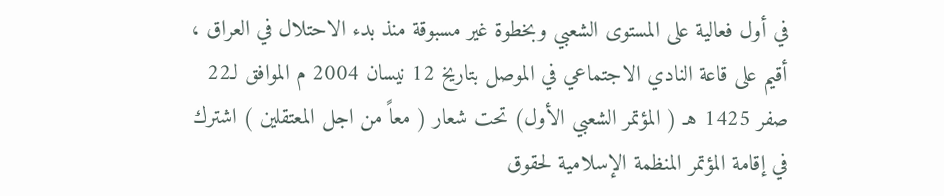في أول فعالية على المستوى الشعبي وبخطوة غير مسبوقة منذ بدء الاحتلال في العراق ، أقيم على قاعة النادي الاجتماعي في الموصل بتاريخ 12 نيسان 2004 م الموافق لـ22 صفر 1425 هـ ( المؤتمر الشعبي الأول) تحت شعار ( معاً من اجل المعتقلين ) اشترك في إقامة المؤتمر المنظمة الإسلامية لحقوق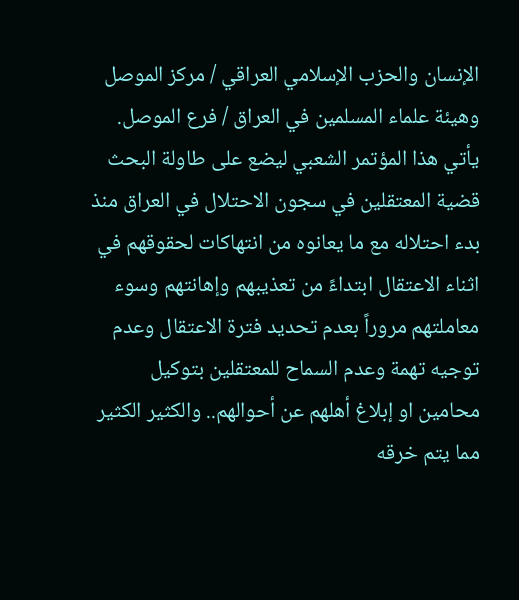الإنسان والحزب الإسلامي العراقي / مركز الموصل وهيئة علماء المسلمين في العراق / فرع الموصل. يأتي هذا المؤتمر الشعبي ليضع على طاولة البحث قضية المعتقلين في سجون الاحتلال في العراق منذ بدء احتلاله مع ما يعانوه من انتهاكات لحقوقهم في اثناء الاعتقال ابتداءً من تعذيبهم وإهانتهم وسوء معاملتهم مروراً بعدم تحديد فترة الاعتقال وعدم توجيه تهمة وعدم السماح للمعتقلين بتوكيل محامين او إبلاغ أهلهم عن أحوالهم.. والكثير الكثير مما يتم خرقه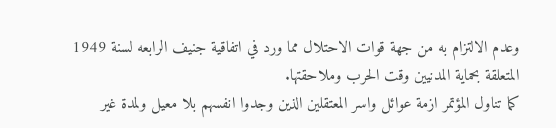وعدم الالتزام به من جهة قوات الاحتلال مما ورد في اتفاقية جنيف الرابعه لسنة 1949 المتعلقة بحماية المدنيين وقت الحرب وملاحقتها.
كما تناول المؤتمر ازمة عوائل واسر المعتقلين الذين وجدوا انفسهم بلا معيل ولمدة غير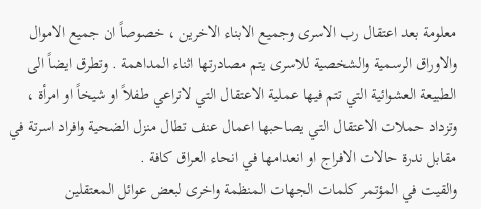معلومة بعد اعتقال رب الاسرى وجميع الابناء الاخرين ، خصوصاً ان جميع الاموال والاوراق الرسمية والشخصية للاسرى يتم مصادرتها اثناء المداهمة . وتطرق ايضاً الى الطبيعة العشوائية التي تتم فيها عملية الاعتقال التي لاتراعي طفلاً او شيخاً او امرأة ، وتزداد حملات الاعتقال التي يصاحبها اعمال عنف تطال منزل الضحية وافراد اسرتة في مقابل ندرة حالات الافراج او انعدامها في انحاء العراق كافة .
والقيت في المؤتمر كلمات الجهات المنظمة واخرى لبعض عوائل المعتقلين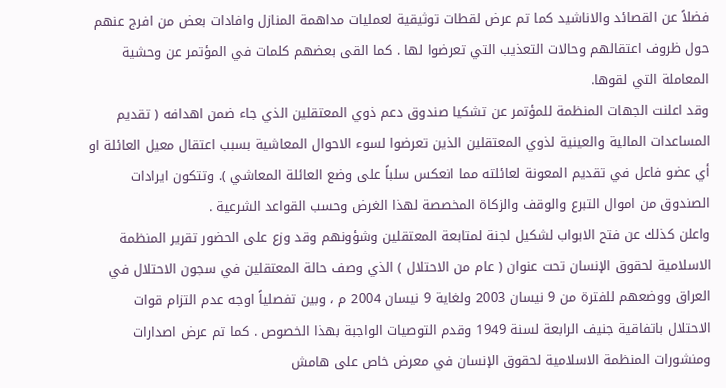فضلاً عن القصائد والاناشيد كما تم عرض لقطات توثيقية لعمليات مداهمة المنازل وافادات بعض من افرج عنهم حول ظروف اعتقالهم وحالات التعذيب التي تعرضوا لها . كما القى بعضهم كلمات في المؤتمر عن وحشية المعاملة التي لقوها.
وقد اعلنت الجهات المنظمة للمؤتمر عن تشكيا صندوق دعم ذوي المعتقلين الذي جاء ضمن اهدافه ( تقديم المساعدات المالية والعينية لذوي المعتقلين الذين تعرضوا لسوء الاحوال المعاشية بسبب اعتقال معيل العائلة او أي عضو فاعل في تقديم المعونة لعائلته مما انعكس سلباً على وضع العائلة المعاشي ). وتتكون ايرادات الصندوق من اموال التبرع والوقف والزكاة المخصصة لهذا الغرض وحسب القواعد الشرعية .
واعلن كذلك عن فتح الابواب لشكيل لجنة لمتابعة المعتقلين وشؤونهم وقد وزع على الحضور تقرير المنظمة الاسلامية لحقوق الإنسان تحت عنوان ( عام من الاحتلال ) الذي وصف حالة المعتقلين في سجون الاحتلال في العراق ووضعهم للفترة من 9 نيسان 2003 ولغاية 9 نيسان 2004 م ، وبين تفصلياً اوجه عدم التزام قوات الاحتلال باتفاقية جنيف الرابعة لسنة 1949 وقدم التوصيات الواجبة بهذا الخصوص . كما تم عرض اصدارات ومنشورات المنظمة الاسلامية لحقوق الإنسان في معرض خاص على هامش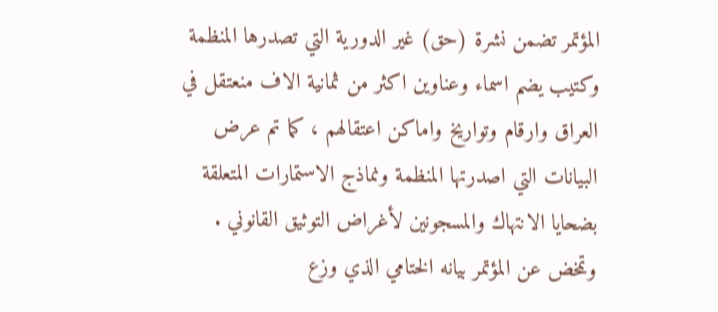المؤتمر تضمن نشرة (حق) غير الدورية التي تصدرها المنظمة وكتيب يضم اسماء وعناوين اكثر من ثمانية الاف منعتقل في العراق وارقام وتواريخ واماكن اعتقالهم ، كما تم عرض البيانات التي اصدرتها المنظمة ونماذج الاستمارات المتعلقة بضحايا الانتهاك والمسجونين لأغراض التوثيق القانوني .
وتمخض عن المؤتمر بيانه الختامي الذي وزع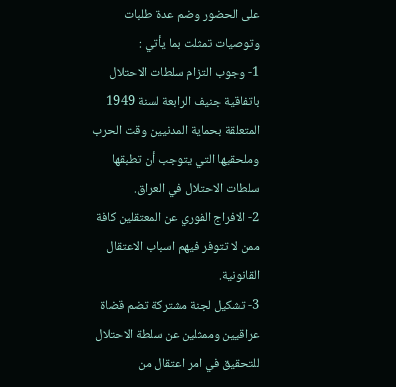على الحضور وضم عدة طلبات وتوصيات تمثلت بما يأتي :
1- وجوب التزام سلطات الاحتلال باتفاقية جنيف الرابعة لسنة 1949 المتعلقة بحماية المدنيين وقت الحرب وملحقيها التي يتوجب أن تطبقها سلطات الاحتلال في العراق.
2- الافراج الفوري عن المعتقلين كافة ممن لا تتوفر فيهم اسباب الاعتقال القانونية.
3- تشكيل لجنة مشتركة تضم قضاة عراقيين وممثلين عن سلطة الاحتلال للتحقيق في امر اعتقال من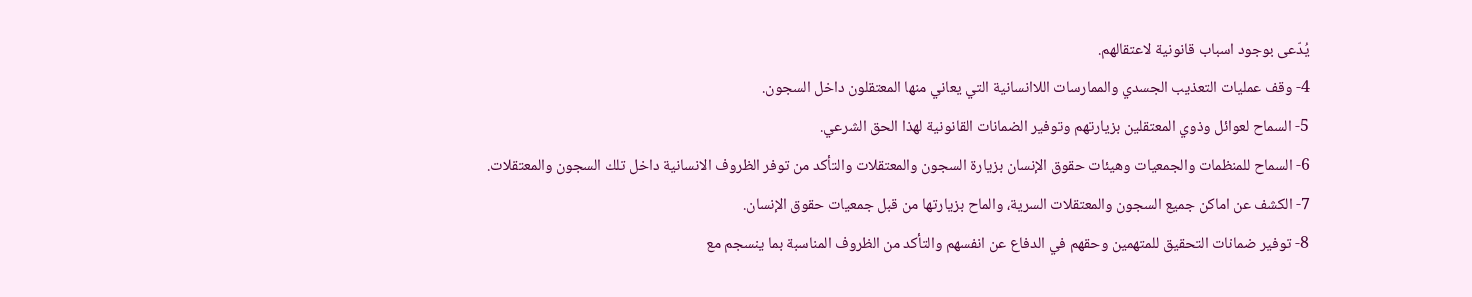يُدّعى بوجود اسباب قانونية لاعتقالهم.
4- وقف عمليات التعذيب الجسدي والممارسات اللاانسانية التي يعاني منها المعتقلون داخل السجون.
5- السماح لعوائل وذوي المعتقلين بزيارتهم وتوفير الضمانات القانونية لهذا الحق الشرعي.
6- السماح للمنظمات والجمعيات وهيئات حقوق الإنسان بزيارة السجون والمعتقلات والتأكد من توفر الظروف الانسانية داخل تلك السجون والمعتقلات.
7- الكشف عن اماكن جميع السجون والمعتقلات السرية، والماح بزيارتها من قبل جمعيات حقوق الإنسان.
8- توفير ضمانات التحقيق للمتهمين وحقهم في الدفاع عن انفسهم والتأكد من الظروف المناسبة بما ينسجم مع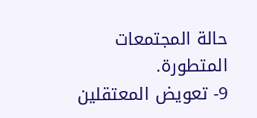حالة المجتمعات المتطورة.
9- تعويض المعتقلين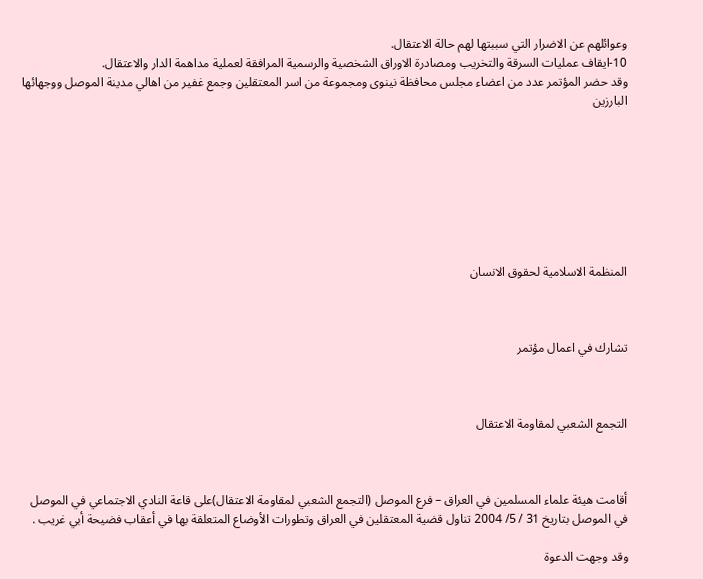وعوائلهم عن الاضرار التي سببتها لهم حالة الاعتقال.
10-ايقاف عمليات السرقة والتخريب ومصادرة الاوراق الشخصية والرسمية المرافقة لعملية مداهمة الدار والاعتقال.
وقد حضر المؤتمر عدد من اعضاء مجلس محافظة نينوى ومجموعة من اسر المعتقلين وجمع غفير من اهالي مدينة الموصل ووجهائها البارزين








المنظمة الاسلامية لحقوق الانسان



تشارك في اعمال مؤتمر



التجمع الشعبي لمقاومة الاعتقال



أقامت هيئة علماء المسلمين في العراق – فرع الموصل (التجمع الشعبي لمقاومة الاعتقال)على قاعة النادي الاجتماعي في الموصل في الموصل بتاريخ 31 / 5/ 2004 تناول قضية المعتقلين في العراق وتطورات الأوضاع المتعلقة بها في أعقاب فضيحة أبي غريب .

وقد وجهت الدعوة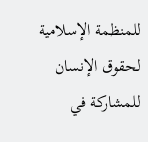للمنظمة الإسلامية لحقوق الإنسان للمشاركة في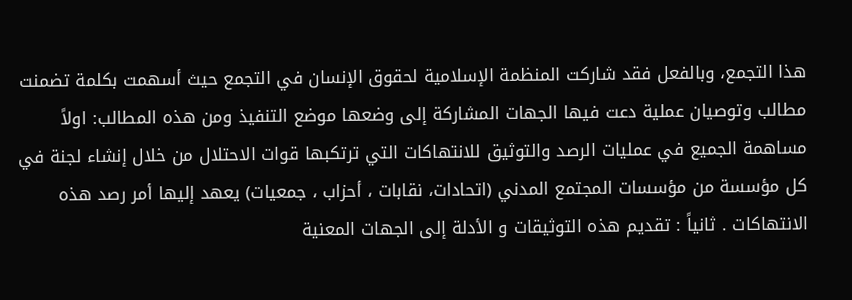هذا التجمع، وبالفعل فقد شاركت المنظمة الإسلامية لحقوق الإنسان في التجمع حيث أسهمت بكلمة تضمنت مطالب وتوصيان عملية دعت فيها الجهات المشاركة إلى وضعها موضع التنفيذ ومن هذه المطالب: اولاً مساهمة الجميع في عمليات الرصد والتوثيق للانتهاكات التي ترتكبها قوات الاحتلال من خلال إنشاء لجنة في كل مؤسسة من مؤسسات المجتمع المدني (اتحادات، نقابات ، أحزاب ، جمعيات) يعهد إليها أمر رصد هذه الانتهاكات . ثانياً : تقديم هذه التوثيقات و الأدلة إلى الجهات المعنية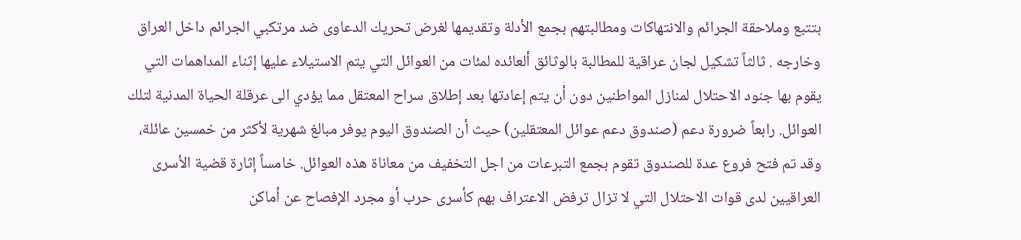بتتبع وملاحقة الجرائم والانتهاكات ومطالبتهم بجمع الأدلة وتقديمها لغرض تحريك الدعاوى ضد مرتكبي الجرائم داخل العراق وخارجه . ثالثاً تشكيل لجان عراقية للمطالبة بالوثائق ألعائده لمئات من العوائل التي يتم الاستيلاء عليها إثناء المداهمات التي يقوم بها جنود الاحتلال لمنازل المواطنين دون أن يتم إعادتها بعد إطلاق سراح المعتقل مما يؤدي الى عرقلة الحياة المدنية لتلك العوائل. رابعاً ضرورة دعم (صندوق دعم عوائل المعتقلين) حيث أن الصندوق اليوم يوفر مبالغ شهرية لأكثر من خمسين عائلة، وقد تم فتح فروع عدة للصندوق تقوم بجمع التبرعات من اجل التخفيف من معاناة هذه العوائل. خامساً إثارة قضية الأسرى العراقيين لدى قوات الاحتلال التي لا تزال ترفض الاعتراف بهم كأسرى حرب أو مجرد الإفصاح عن أماكن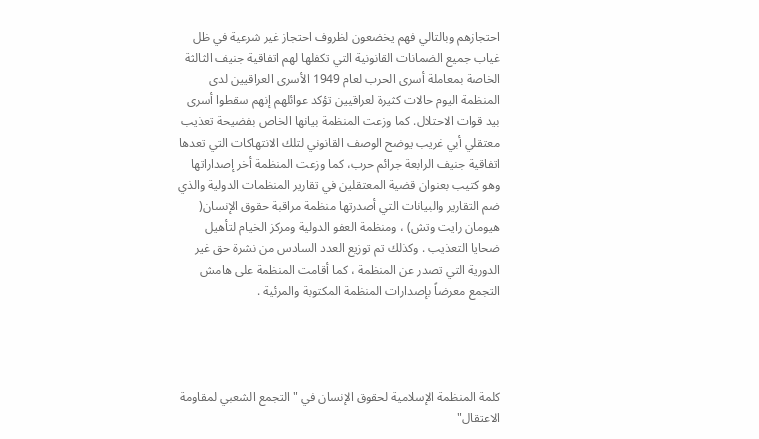احتجازهم وبالتالي فهم يخضعون لظروف احتجاز غير شرعية في ظل غياب جميع الضمانات القانونية التي تكفلها لهم اتفاقية جنيف الثالثة الخاصة بمعاملة أسرى الحرب لعام 1949 الأسرى العراقيين لدى المنظمة اليوم حالات كثيرة لعراقيين تؤكد عوائلهم إنهم سقطوا أسرى بيد قوات الاحتلال. كما وزعت المنظمة بيانها الخاص بفضيحة تعذيب معتقلي أبي غريب يوضح الوصف القانوني لتلك الانتهاكات التي تعدها اتفاقية جنيف الرابعة جرائم حرب، كما وزعت المنظمة أخر إصداراتها وهو كتيب بعنوان قضية المعتقلين في تقارير المنظمات الدولية والذي ضم التقارير والبيانات التي أصدرتها منظمة مراقبة حقوق الإنسان( هيومان رايت وتش) ، ومنظمة العفو الدولية ومركز الخيام لتأهيل ضحايا التعذيب . وكذلك تم توزيع العدد السادس من نشرة حق غير الدورية التي تصدر عن المنظمة ، كما أقامت المنظمة على هامش التجمع معرضاً بإصدارات المنظمة المكتوبة والمرئية .




كلمة المنظمة الإسلامية لحقوق الإنسان في "التجمع الشعبي لمقاومة الاعتقال"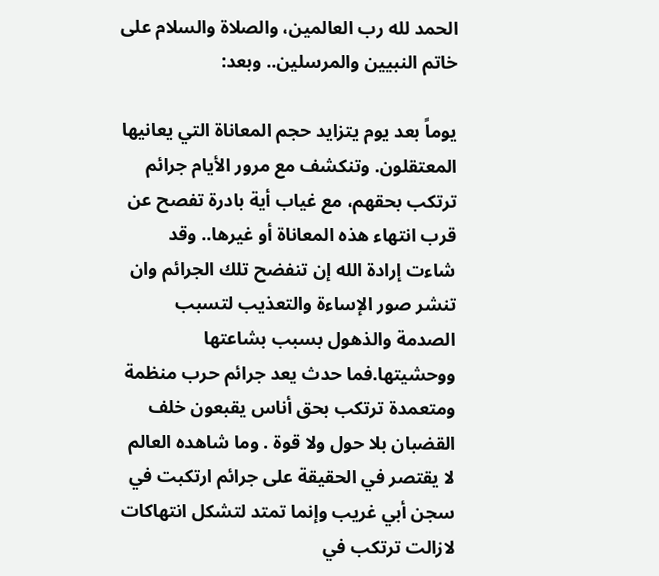الحمد لله رب العالمين، والصلاة والسلام على خاتم النبيين والمرسلين.. وبعد:

يوماً بعد يوم يتزايد حجم المعاناة التي يعانيها المعتقلون. وتنكشف مع مرور الأيام جرائم ترتكب بحقهم، مع غياب أية بادرة تفصح عن قرب انتهاء هذه المعاناة أو غيرها.. وقد شاءت إرادة الله إن تنفضح تلك الجرائم وان تنشر صور الإساءة والتعذيب لتسبب الصدمة والذهول بسبب بشاعتها ووحشيتها.فما حدث يعد جرائم حرب منظمة ومتعمدة ترتكب بحق أناس يقبعون خلف القضبان بلا حول ولا قوة . وما شاهده العالم لا يقتصر في الحقيقة على جرائم ارتكبت في سجن أبي غريب وإنما تمتد لتشكل انتهاكات لازالت ترتكب في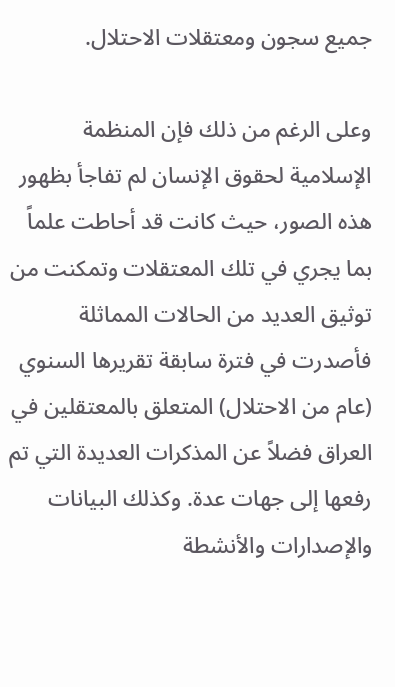جميع سجون ومعتقلات الاحتلال.

وعلى الرغم من ذلك فإن المنظمة الإسلامية لحقوق الإنسان لم تفاجأ بظهور هذه الصور، حيث كانت قد أحاطت علماً بما يجري في تلك المعتقلات وتمكنت من توثيق العديد من الحالات المماثلة فأصدرت في فترة سابقة تقريرها السنوي (عام من الاحتلال) المتعلق بالمعتقلين في العراق فضلاً عن المذكرات العديدة التي تم رفعها إلى جهات عدة. وكذلك البيانات والإصدارات والأنشطة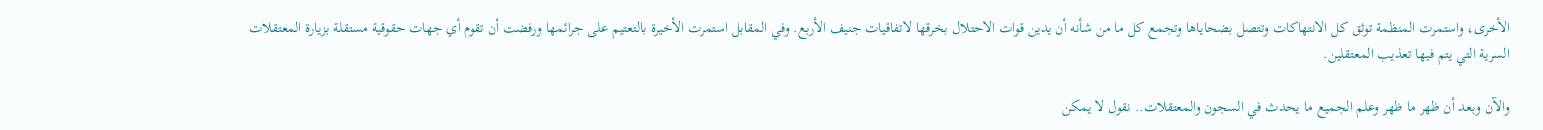الأخرى، واستمرت المنظمة توثق كل الانتهاكات وتتصل بضحاياها وتجمع كل ما من شأنه أن يدين قوات الاحتلال بخرقها لاتفاقيات جنيف الأربع. وفي المقابل استمرت الأخيرة بالتعتيم على جرائمها ورفضت أن تقوم أي جهات حقوقية مستقلة بزيارة المعتقلات السرية التي يتم فيها تعذيب المعتقلين.

والآن وبعد أن ظهر ما ظهر وعلم الجميع ما يحدث في السجون والمعتقلات.. نقول لا يمكن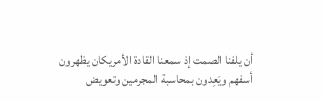أن يلفنا الصمت إذ سمعنا القادة الأمريكان يظهرون أسفهم ويَعِدون بمحاسبة المجرمين وتعويض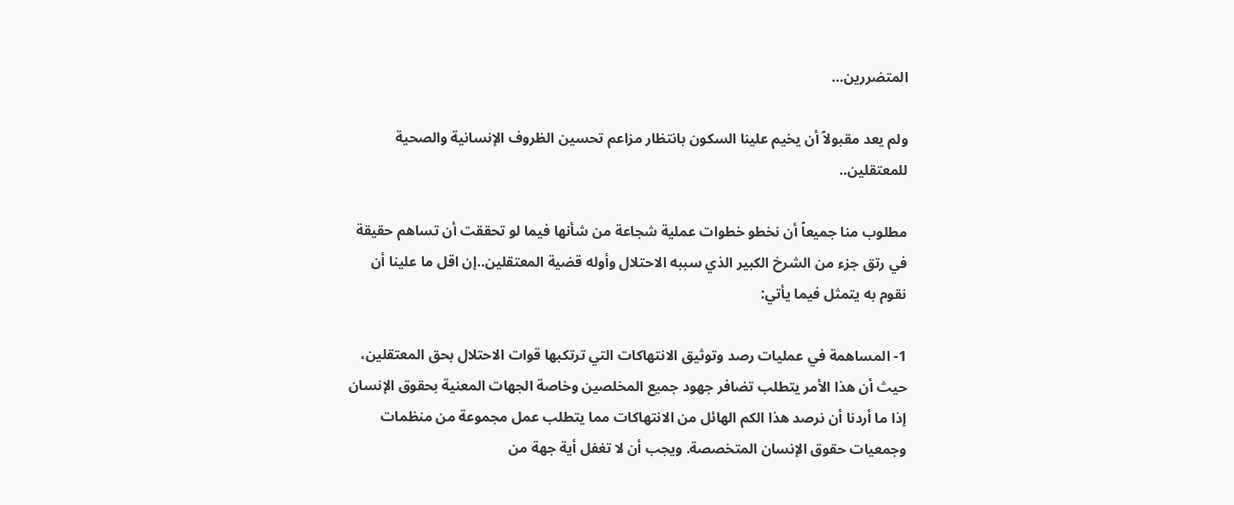المتضررين...

ولم يعد مقبولاً أن يخيم علينا السكون بانتظار مزاعم تحسين الظروف الإنسانية والصحية للمعتقلين..

مطلوب منا جميعاً أن نخطو خطوات عملية شجاعة من شأنها فيما لو تحققت أن تساهم حقيقة في رتق جزء من الشرخ الكبير الذي سببه الاحتلال وأوله قضية المعتقلين..إن اقل ما علينا أن نقوم به يتمثل فيما يأتي:

1- المساهمة في عمليات رصد وتوثيق الانتهاكات التي ترتكبها قوات الاحتلال بحق المعتقلين، حيث أن هذا الأمر يتطلب تضافر جهود جميع المخلصين وخاصة الجهات المعنية بحقوق الإنسان إذا ما أردنا أن نرصد هذا الكم الهائل من الانتهاكات مما يتطلب عمل مجموعة من منظمات وجمعيات حقوق الإنسان المتخصصة. ويجب أن لا تغفل أية جهة من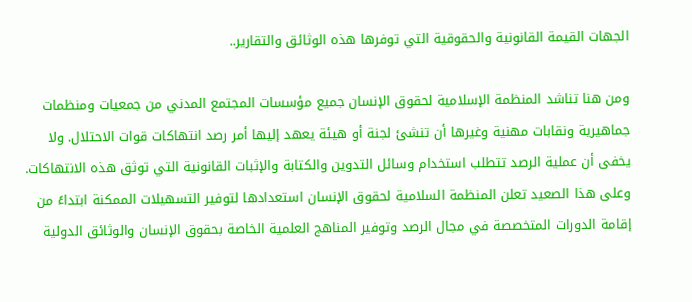الجهات القيمة القانونية والحقوقية التي توفرها هذه الوثائق والتقارير..

ومن هنا تناشد المنظمة الإسلامية لحقوق الإنسان جميع مؤسسات المجتمع المدني من جمعيات ومنظمات جماهيرية ونقابات مهنية وغيرها أن تنشئ لجنة أو هيئة يعهد إليها أمر رصد انتهاكات قوات الاحتلال. ولا يخفى أن عملية الرصد تتطلب استخدام وسائل التدوين والكتابة والإثبات القانونية التي توثق هذه الانتهاكات. وعلى هذا الصعيد تعلن المنظمة السلامية لحقوق الإنسان استعدادها لتوفير التسهيلات الممكنة ابتداءً من إقامة الدورات المتخصصة في مجال الرصد وتوفير المناهج العلمية الخاصة بحقوق الإنسان والوثائق الدولية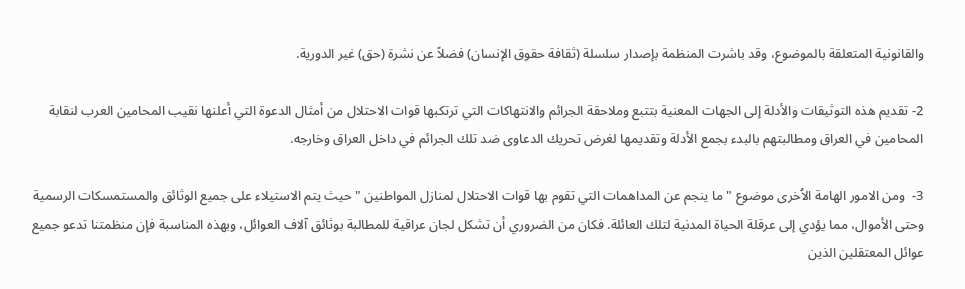والقانونية المتعلقة بالموضوع، وقد باشرت المنظمة بإصدار سلسلة (ثقافة حقوق الإنسان) فضلاً عن نشرة (حق) غير الدورية.

2- تقديم هذه التوثيقات والأدلة إلى الجهات المعنية بتتبع وملاحقة الجرائم والانتهاكات التي ترتكبها قوات الاحتلال من أمثال الدعوة التي أعلنها نقيب المحامين العرب لنقابة المحامين في العراق ومطالبتهم بالبدء بجمع الأدلة وتقديمها لغرض تحريك الدعاوى ضد تلك الجرائم في داخل العراق وخارجه.

3-  ومن الامور الهامة الاُخرى موضوع " ما ينجم عن المداهمات التي تقوم بها قوات الاحتلال لمنازل المواطنين " حيث يتم الاستيلاء على جميع الوثائق والمستمسكات الرسمية وحتى الأموال، مما يؤدي إلى عرقلة الحياة المدنية لتلك العائلة. فكان من الضروري أن تشكل لجان عراقية للمطالبة بوثائق آلاف العوائل، وبهذه المناسبة فإن منظمتنا تدعو جميع عوائل المعتقلين الذين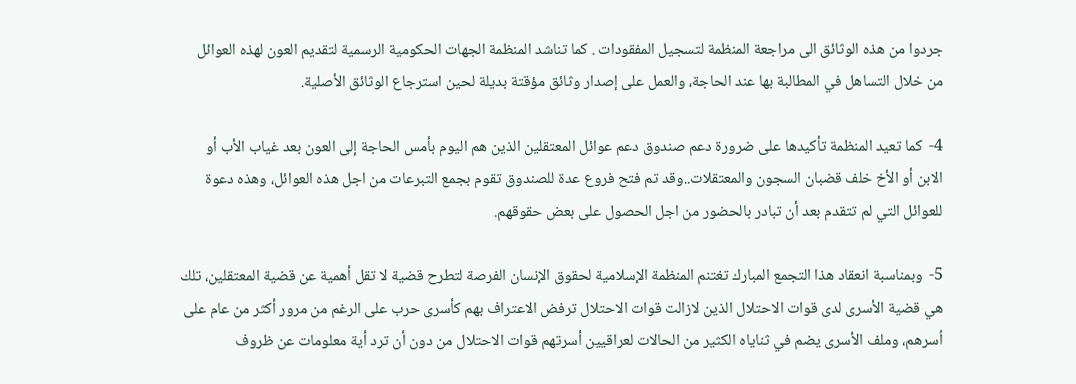جردوا من هذه الوثائق الى مراجعة المنظمة لتسجيل المفقودات . كما تناشد المنظمة الجهات الحكومية الرسمية لتقديم العون لهذه العوائل من خلال التساهل في المطالبة بها عند الحاجة، والعمل على إصدار وثائق مؤقتة بديلة لحين استرجاع الوثائق الأصلية.

4-  كما تعيد المنظمة تأكيدها على ضرورة دعم صندوق دعم عوائل المعتقلين الذين هم اليوم بأمس الحاجة إلى العون بعد غياب الأب أو الابن أو الأخ خلف قضبان السجون والمعتقلات..وقد تم فتح فروع عدة للصندوق تقوم بجمع التبرعات من اجل هذه العوائل، وهذه دعوة للعوائل التي لم تتقدم بعد أن تبادر بالحضور من اجل الحصول على بعض حقوقهم.

5-  وبمناسبة انعقاد هذا التجمع المبارك تغتنم المنظمة الإسلامية لحقوق الإنسان الفرصة لتطرح قضية لا تقل أهمية عن قضية المعتقلين، تلك هي قضية الأسرى لدى قوات الاحتلال الذين لازالت قوات الاحتلال ترفض الاعتراف بهم كأسرى حرب على الرغم من مرور أكثر من عام على اُسرهم، وملف الأسرى يضم في ثناياه الكثير من الحالات لعراقيين أسرتهم قوات الاحتلال من دون أن ترد أية معلومات عن ظروف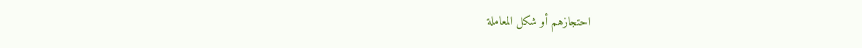احتجازهم أو شكل المعاملة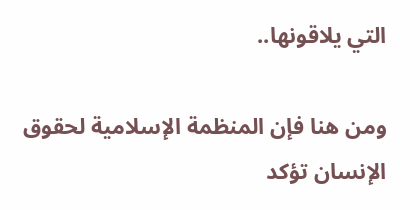التي يلاقونها..

ومن هنا فإن المنظمة الإسلامية لحقوق الإنسان تؤكد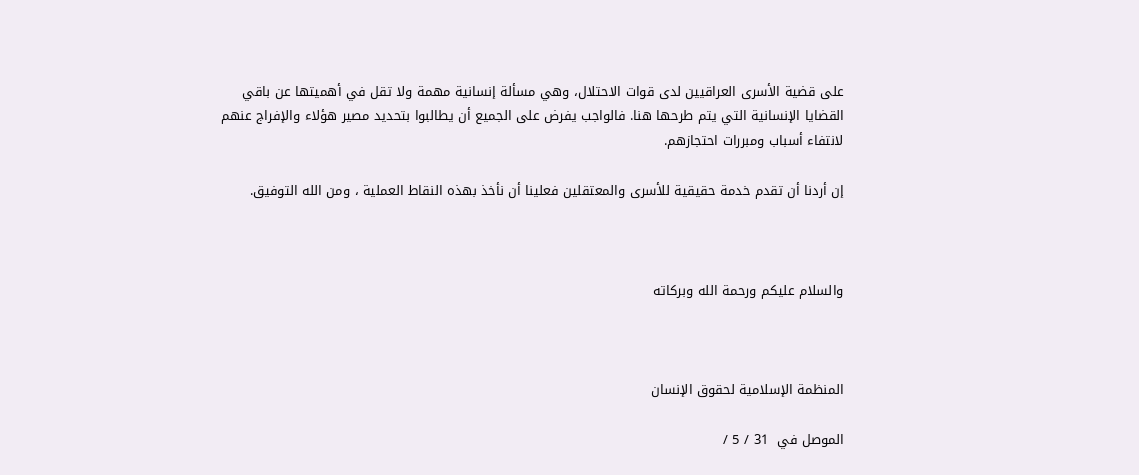على قضية الأسرى العراقيين لدى قوات الاحتلال، وهي مسألة إنسانية مهمة ولا تقل في أهميتها عن باقي القضايا الإنسانية التي يتم طرحها هنا. فالواجب يفرض على الجميع أن يطالبوا بتحديد مصير هؤلاء والإفراج عنهم لانتفاء أسباب ومبررات احتجازهم.

إن أردنا أن تقدم خدمة حقيقية للأسرى والمعتقلين فعلينا أن نأخذ بهذه النقاط العملية ، ومن الله التوفيق.



والسلام عليكم ورحمة الله وبركاته



المنظمة الإسلامية لحقوق الإنسان

الموصل في  31 / 5 /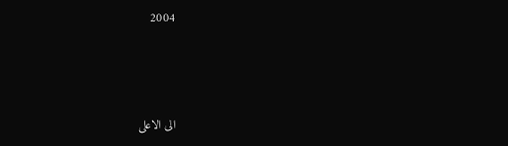2004



الى الاعلى